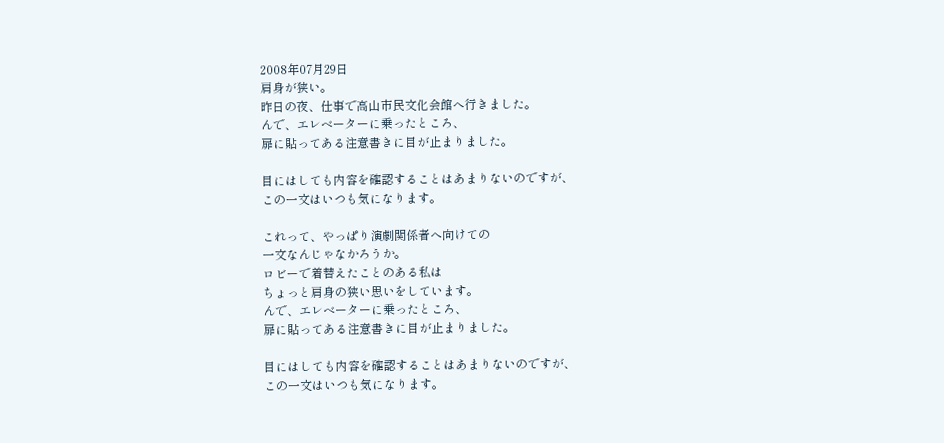2008年07月29日
肩身が狭い。
昨日の夜、仕事で高山市民文化会館へ行きました。
んで、エレベーターに乗ったところ、
扉に貼ってある注意書きに目が止まりました。

目にはしても内容を確認することはあまりないのですが、
この一文はいつも気になります。

これって、やっぱり演劇関係者へ向けての
一文なんじゃなかろうか。
ロビーで着替えたことのある私は
ちょっと肩身の狭い思いをしています。
んで、エレベーターに乗ったところ、
扉に貼ってある注意書きに目が止まりました。

目にはしても内容を確認することはあまりないのですが、
この一文はいつも気になります。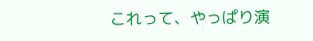これって、やっぱり演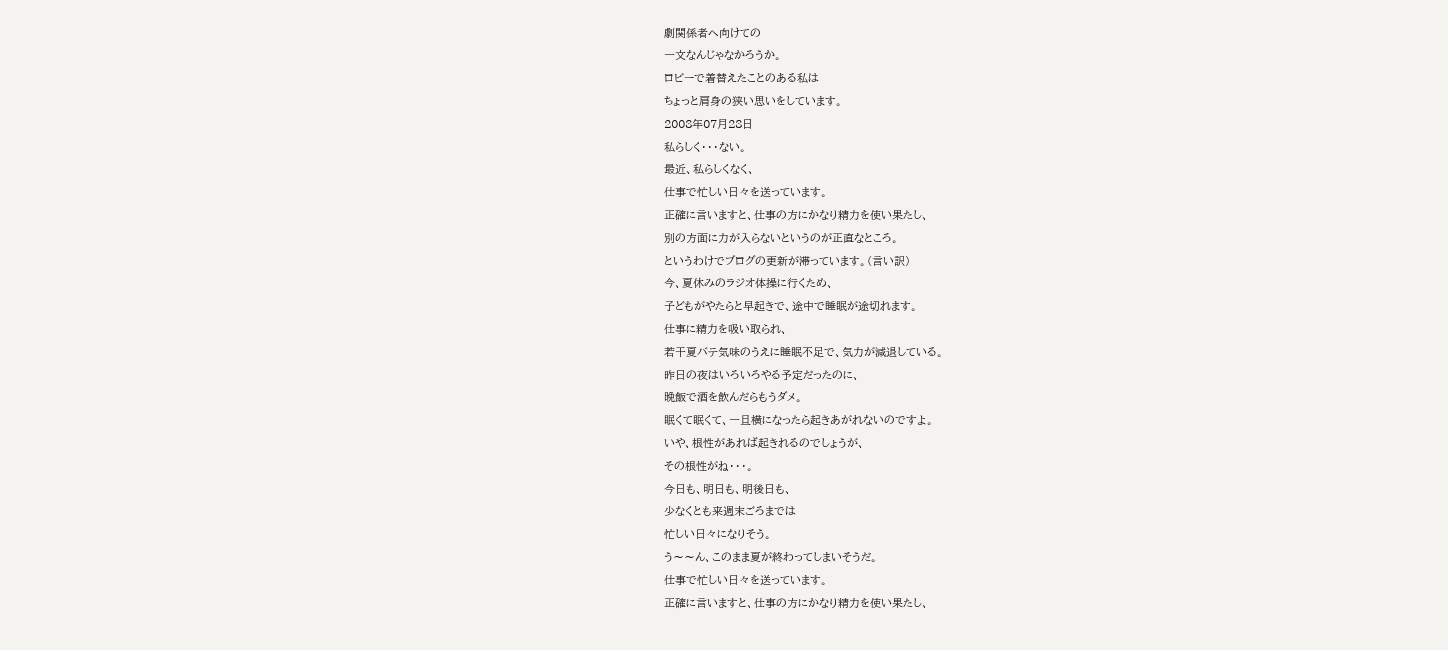劇関係者へ向けての
一文なんじゃなかろうか。
ロビーで着替えたことのある私は
ちょっと肩身の狭い思いをしています。
2008年07月28日
私らしく・・・ない。
最近、私らしくなく、
仕事で忙しい日々を送っています。
正確に言いますと、仕事の方にかなり精力を使い果たし、
別の方面に力が入らないというのが正直なところ。
というわけでブログの更新が滞っています。(言い訳)
今、夏休みのラジオ体操に行くため、
子どもがやたらと早起きで、途中で睡眠が途切れます。
仕事に精力を吸い取られ、
若干夏バテ気味のうえに睡眠不足で、気力が減退している。
昨日の夜はいろいろやる予定だったのに、
晩飯で酒を飲んだらもうダメ。
眠くて眠くて、一旦横になったら起きあがれないのですよ。
いや、根性があれば起きれるのでしょうが、
その根性がね・・・。
今日も、明日も、明後日も、
少なくとも来週末ごろまでは
忙しい日々になりそう。
う〜〜ん、このまま夏が終わってしまいそうだ。
仕事で忙しい日々を送っています。
正確に言いますと、仕事の方にかなり精力を使い果たし、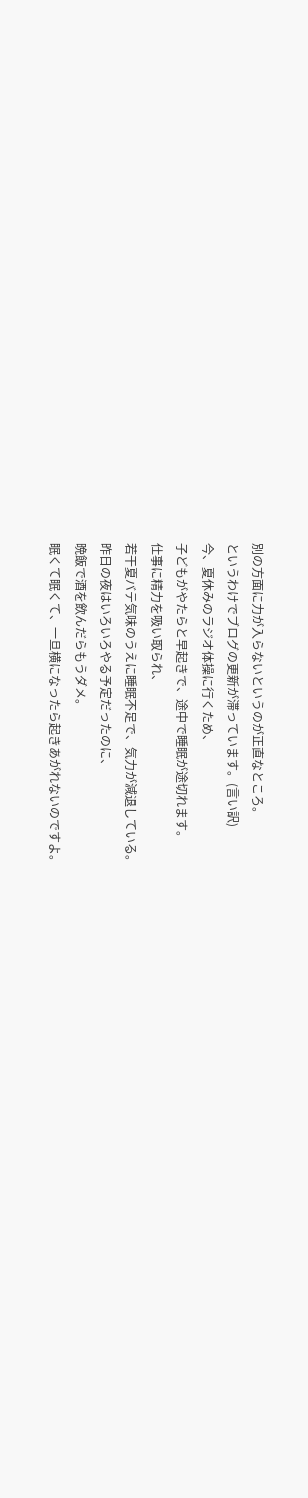別の方面に力が入らないというのが正直なところ。
というわけでブログの更新が滞っています。(言い訳)
今、夏休みのラジオ体操に行くため、
子どもがやたらと早起きで、途中で睡眠が途切れます。
仕事に精力を吸い取られ、
若干夏バテ気味のうえに睡眠不足で、気力が減退している。
昨日の夜はいろいろやる予定だったのに、
晩飯で酒を飲んだらもうダメ。
眠くて眠くて、一旦横になったら起きあがれないのですよ。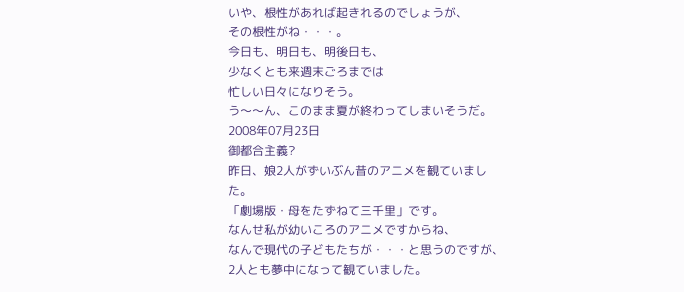いや、根性があれば起きれるのでしょうが、
その根性がね・・・。
今日も、明日も、明後日も、
少なくとも来週末ごろまでは
忙しい日々になりそう。
う〜〜ん、このまま夏が終わってしまいそうだ。
2008年07月23日
御都合主義?
昨日、娘2人がずいぶん昔のアニメを観ていました。
「劇場版・母をたずねて三千里」です。
なんせ私が幼いころのアニメですからね、
なんで現代の子どもたちが・・・と思うのですが、
2人とも夢中になって観ていました。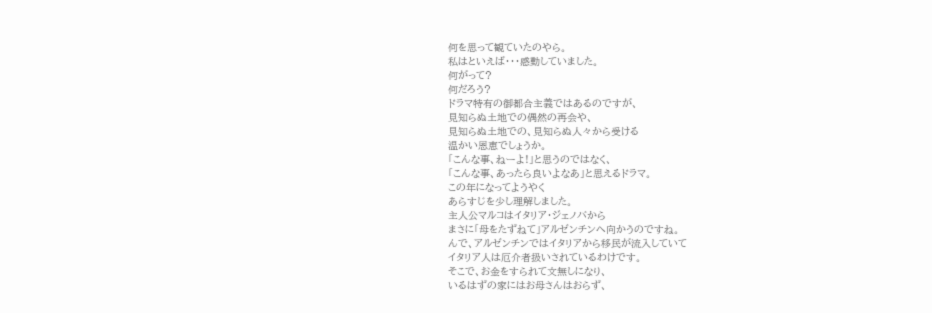何を思って観ていたのやら。
私はといえば・・・感動していました。
何がって?
何だろう?
ドラマ特有の御都合主義ではあるのですが、
見知らぬ土地での偶然の再会や、
見知らぬ土地での、見知らぬ人々から受ける
温かい恩恵でしょうか。
「こんな事、ねーよ!」と思うのではなく、
「こんな事、あったら良いよなあ」と思えるドラマ。
この年になってようやく
あらすじを少し理解しました。
主人公マルコはイタリア・ジェノバから
まさに「母をたずねて」アルゼンチンへ向かうのですね。
んで、アルゼンチンではイタリアから移民が流入していて
イタリア人は厄介者扱いされているわけです。
そこで、お金をすられて文無しになり、
いるはずの家にはお母さんはおらず、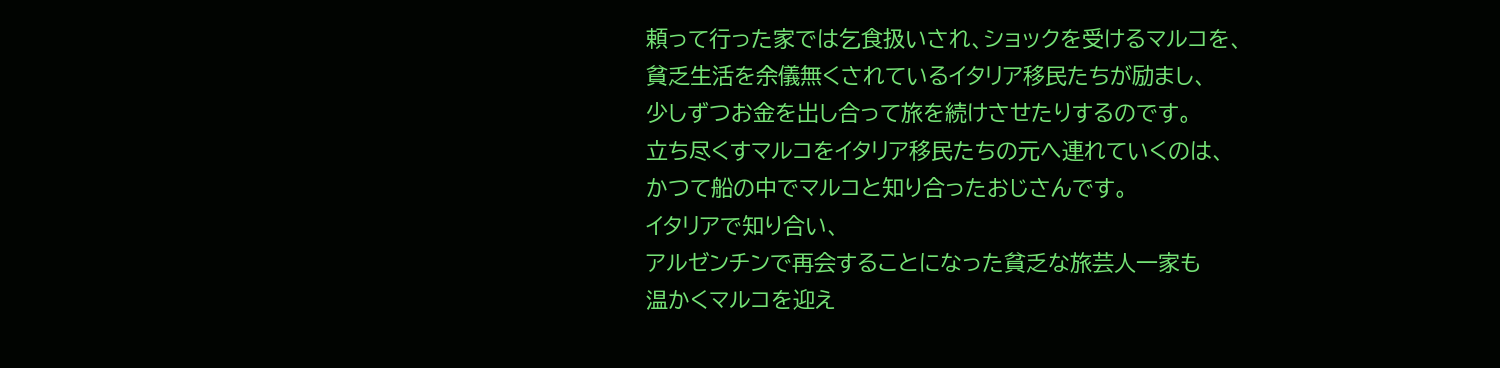頼って行った家では乞食扱いされ、ショックを受けるマルコを、
貧乏生活を余儀無くされているイタリア移民たちが励まし、
少しずつお金を出し合って旅を続けさせたりするのです。
立ち尽くすマルコをイタリア移民たちの元へ連れていくのは、
かつて船の中でマルコと知り合ったおじさんです。
イタリアで知り合い、
アルゼンチンで再会することになった貧乏な旅芸人一家も
温かくマルコを迎え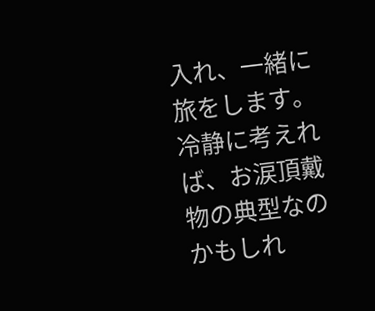入れ、一緒に旅をします。
冷静に考えれば、お涙頂戴物の典型なのかもしれ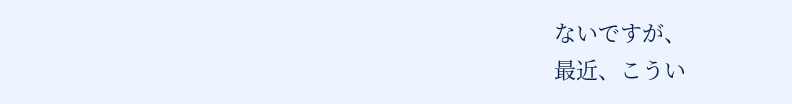ないですが、
最近、こうい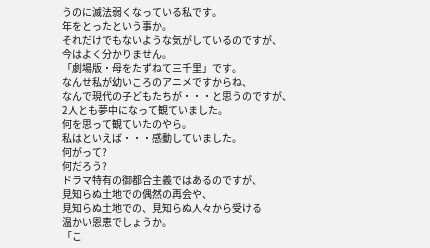うのに滅法弱くなっている私です。
年をとったという事か。
それだけでもないような気がしているのですが、
今はよく分かりません。
「劇場版・母をたずねて三千里」です。
なんせ私が幼いころのアニメですからね、
なんで現代の子どもたちが・・・と思うのですが、
2人とも夢中になって観ていました。
何を思って観ていたのやら。
私はといえば・・・感動していました。
何がって?
何だろう?
ドラマ特有の御都合主義ではあるのですが、
見知らぬ土地での偶然の再会や、
見知らぬ土地での、見知らぬ人々から受ける
温かい恩恵でしょうか。
「こ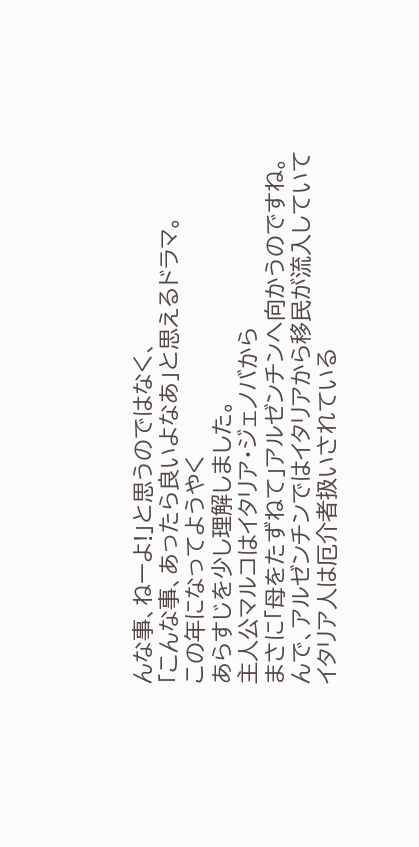んな事、ねーよ!」と思うのではなく、
「こんな事、あったら良いよなあ」と思えるドラマ。
この年になってようやく
あらすじを少し理解しました。
主人公マルコはイタリア・ジェノバから
まさに「母をたずねて」アルゼンチンへ向かうのですね。
んで、アルゼンチンではイタリアから移民が流入していて
イタリア人は厄介者扱いされている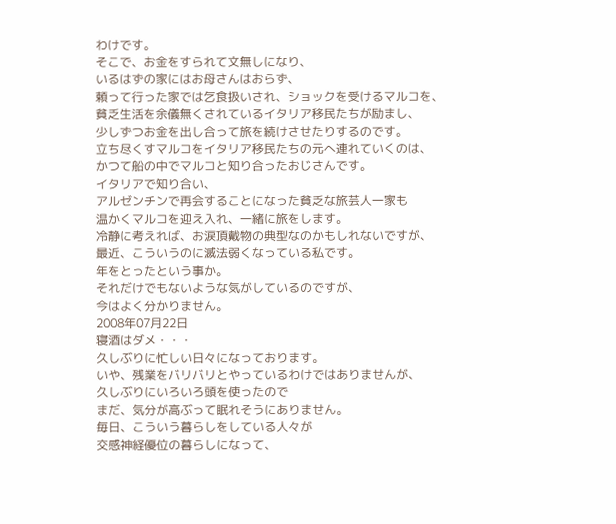わけです。
そこで、お金をすられて文無しになり、
いるはずの家にはお母さんはおらず、
頼って行った家では乞食扱いされ、ショックを受けるマルコを、
貧乏生活を余儀無くされているイタリア移民たちが励まし、
少しずつお金を出し合って旅を続けさせたりするのです。
立ち尽くすマルコをイタリア移民たちの元へ連れていくのは、
かつて船の中でマルコと知り合ったおじさんです。
イタリアで知り合い、
アルゼンチンで再会することになった貧乏な旅芸人一家も
温かくマルコを迎え入れ、一緒に旅をします。
冷静に考えれば、お涙頂戴物の典型なのかもしれないですが、
最近、こういうのに滅法弱くなっている私です。
年をとったという事か。
それだけでもないような気がしているのですが、
今はよく分かりません。
2008年07月22日
寝酒はダメ・・・
久しぶりに忙しい日々になっております。
いや、残業をバリバリとやっているわけではありませんが、
久しぶりにいろいろ頭を使ったので
まだ、気分が高ぶって眠れそうにありません。
毎日、こういう暮らしをしている人々が
交感神経優位の暮らしになって、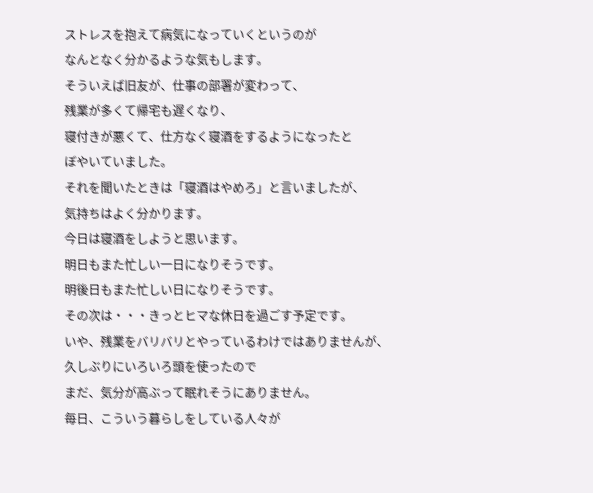ストレスを抱えて病気になっていくというのが
なんとなく分かるような気もします。
そういえば旧友が、仕事の部署が変わって、
残業が多くて帰宅も遅くなり、
寝付きが悪くて、仕方なく寝酒をするようになったと
ぼやいていました。
それを聞いたときは「寝酒はやめろ」と言いましたが、
気持ちはよく分かります。
今日は寝酒をしようと思います。
明日もまた忙しい一日になりそうです。
明後日もまた忙しい日になりそうです。
その次は・・・きっとヒマな休日を過ごす予定です。
いや、残業をバリバリとやっているわけではありませんが、
久しぶりにいろいろ頭を使ったので
まだ、気分が高ぶって眠れそうにありません。
毎日、こういう暮らしをしている人々が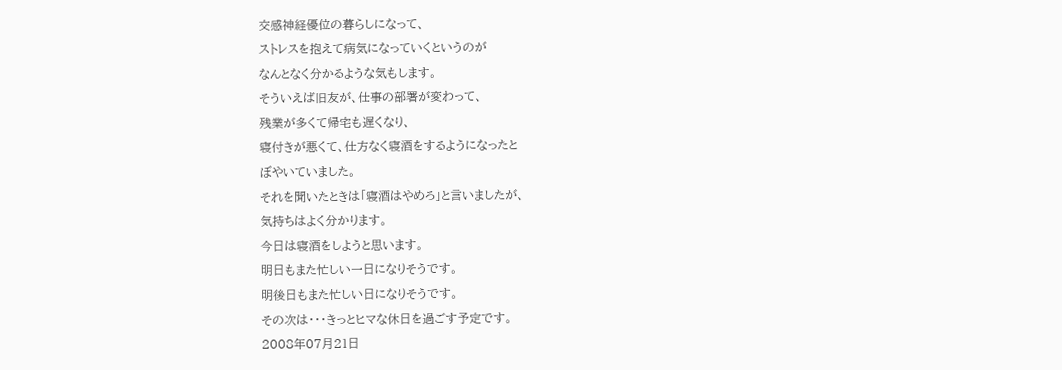交感神経優位の暮らしになって、
ストレスを抱えて病気になっていくというのが
なんとなく分かるような気もします。
そういえば旧友が、仕事の部署が変わって、
残業が多くて帰宅も遅くなり、
寝付きが悪くて、仕方なく寝酒をするようになったと
ぼやいていました。
それを聞いたときは「寝酒はやめろ」と言いましたが、
気持ちはよく分かります。
今日は寝酒をしようと思います。
明日もまた忙しい一日になりそうです。
明後日もまた忙しい日になりそうです。
その次は・・・きっとヒマな休日を過ごす予定です。
2008年07月21日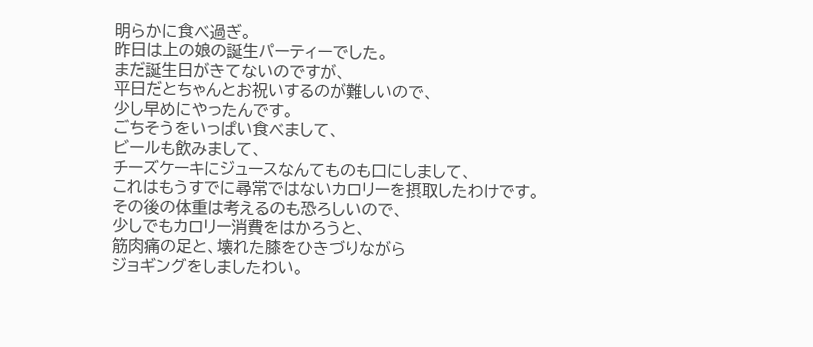明らかに食べ過ぎ。
昨日は上の娘の誕生パーティーでした。
まだ誕生日がきてないのですが、
平日だとちゃんとお祝いするのが難しいので、
少し早めにやったんです。
ごちそうをいっぱい食べまして、
ビールも飲みまして、
チーズケーキにジュースなんてものも口にしまして、
これはもうすでに尋常ではないカロリーを摂取したわけです。
その後の体重は考えるのも恐ろしいので、
少しでもカロリー消費をはかろうと、
筋肉痛の足と、壊れた膝をひきづりながら
ジョギングをしましたわい。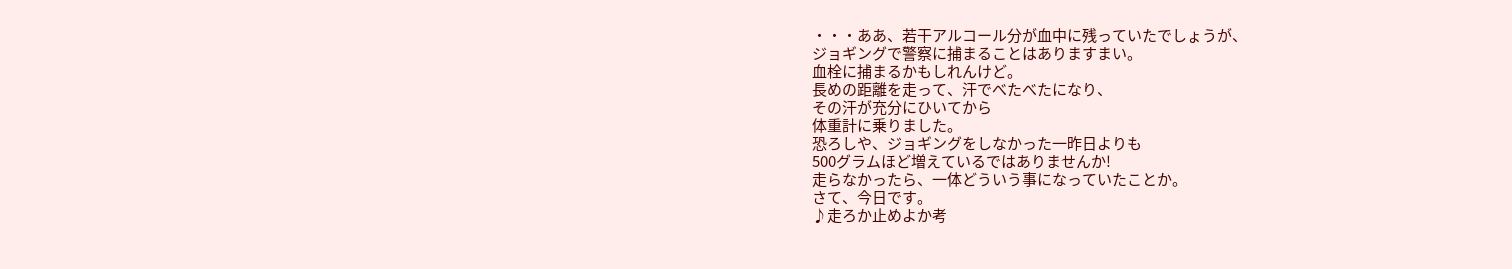・・・ああ、若干アルコール分が血中に残っていたでしょうが、
ジョギングで警察に捕まることはありますまい。
血栓に捕まるかもしれんけど。
長めの距離を走って、汗でべたべたになり、
その汗が充分にひいてから
体重計に乗りました。
恐ろしや、ジョギングをしなかった一昨日よりも
500グラムほど増えているではありませんか!
走らなかったら、一体どういう事になっていたことか。
さて、今日です。
♪走ろか止めよか考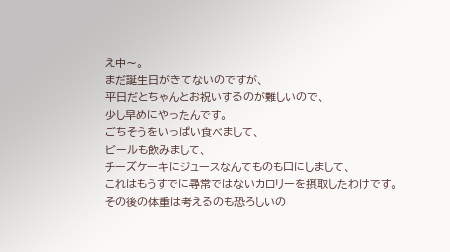え中〜。
まだ誕生日がきてないのですが、
平日だとちゃんとお祝いするのが難しいので、
少し早めにやったんです。
ごちそうをいっぱい食べまして、
ビールも飲みまして、
チーズケーキにジュースなんてものも口にしまして、
これはもうすでに尋常ではないカロリーを摂取したわけです。
その後の体重は考えるのも恐ろしいの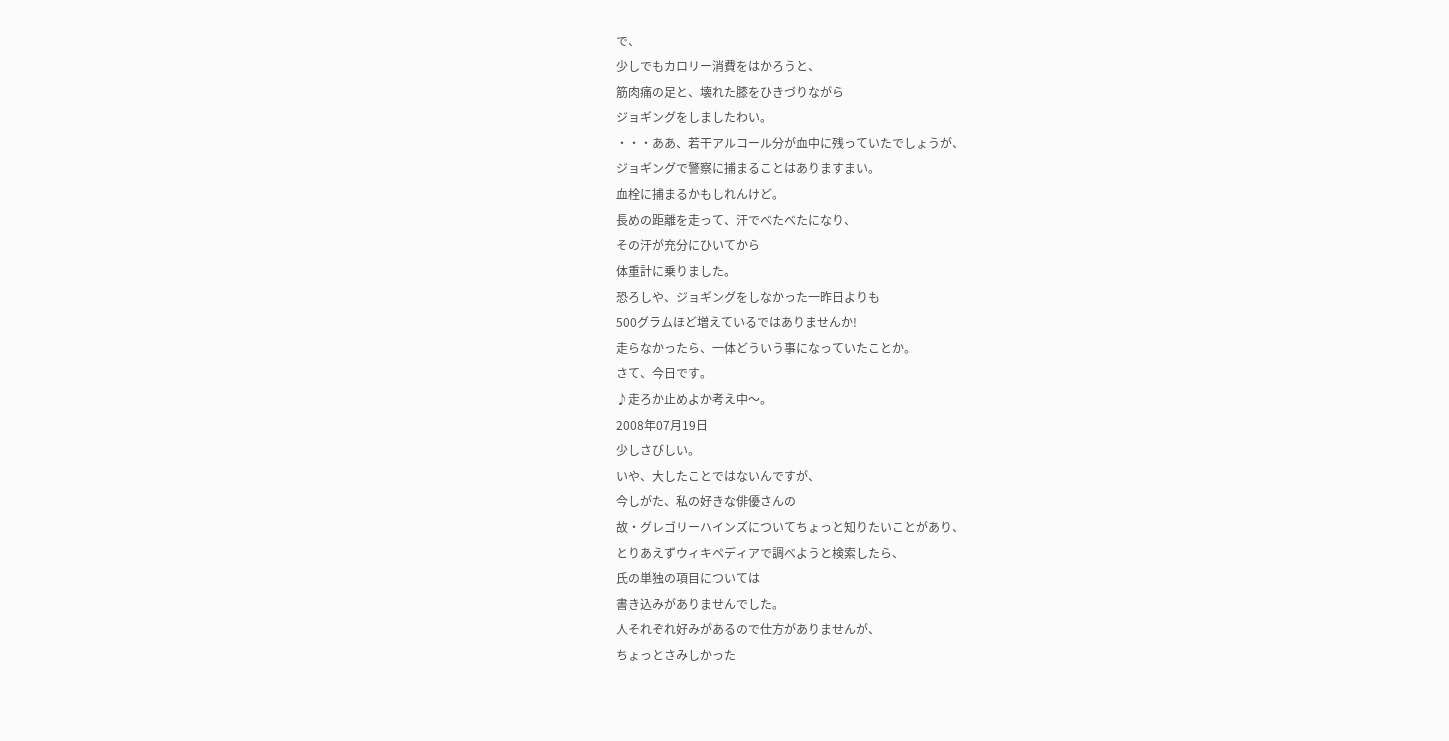で、
少しでもカロリー消費をはかろうと、
筋肉痛の足と、壊れた膝をひきづりながら
ジョギングをしましたわい。
・・・ああ、若干アルコール分が血中に残っていたでしょうが、
ジョギングで警察に捕まることはありますまい。
血栓に捕まるかもしれんけど。
長めの距離を走って、汗でべたべたになり、
その汗が充分にひいてから
体重計に乗りました。
恐ろしや、ジョギングをしなかった一昨日よりも
500グラムほど増えているではありませんか!
走らなかったら、一体どういう事になっていたことか。
さて、今日です。
♪走ろか止めよか考え中〜。
2008年07月19日
少しさびしい。
いや、大したことではないんですが、
今しがた、私の好きな俳優さんの
故・グレゴリーハインズについてちょっと知りたいことがあり、
とりあえずウィキペディアで調べようと検索したら、
氏の単独の項目については
書き込みがありませんでした。
人それぞれ好みがあるので仕方がありませんが、
ちょっとさみしかった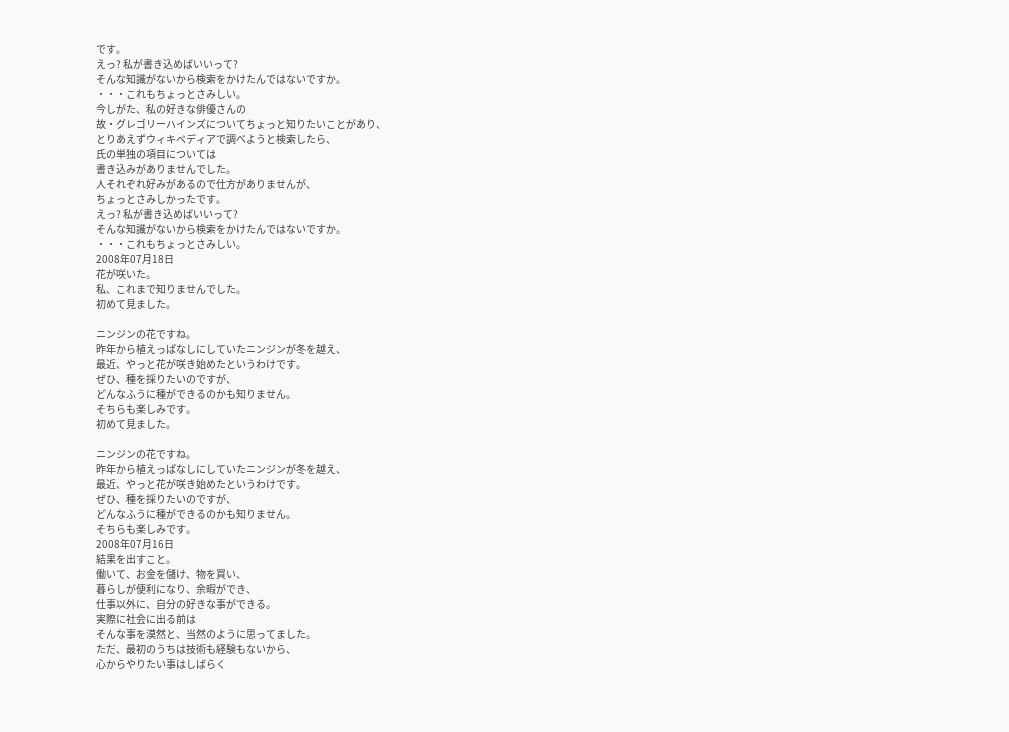です。
えっ? 私が書き込めばいいって?
そんな知識がないから検索をかけたんではないですか。
・・・これもちょっとさみしい。
今しがた、私の好きな俳優さんの
故・グレゴリーハインズについてちょっと知りたいことがあり、
とりあえずウィキペディアで調べようと検索したら、
氏の単独の項目については
書き込みがありませんでした。
人それぞれ好みがあるので仕方がありませんが、
ちょっとさみしかったです。
えっ? 私が書き込めばいいって?
そんな知識がないから検索をかけたんではないですか。
・・・これもちょっとさみしい。
2008年07月18日
花が咲いた。
私、これまで知りませんでした。
初めて見ました。

ニンジンの花ですね。
昨年から植えっぱなしにしていたニンジンが冬を越え、
最近、やっと花が咲き始めたというわけです。
ぜひ、種を採りたいのですが、
どんなふうに種ができるのかも知りません。
そちらも楽しみです。
初めて見ました。

ニンジンの花ですね。
昨年から植えっぱなしにしていたニンジンが冬を越え、
最近、やっと花が咲き始めたというわけです。
ぜひ、種を採りたいのですが、
どんなふうに種ができるのかも知りません。
そちらも楽しみです。
2008年07月16日
結果を出すこと。
働いて、お金を儲け、物を買い、
暮らしが便利になり、余暇ができ、
仕事以外に、自分の好きな事ができる。
実際に社会に出る前は
そんな事を漠然と、当然のように思ってました。
ただ、最初のうちは技術も経験もないから、
心からやりたい事はしばらく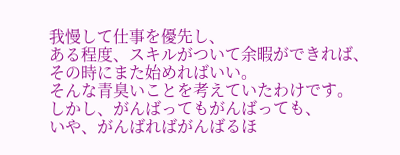我慢して仕事を優先し、
ある程度、スキルがついて余暇ができれば、
その時にまた始めればいい。
そんな青臭いことを考えていたわけです。
しかし、がんばってもがんばっても、
いや、がんばればがんばるほ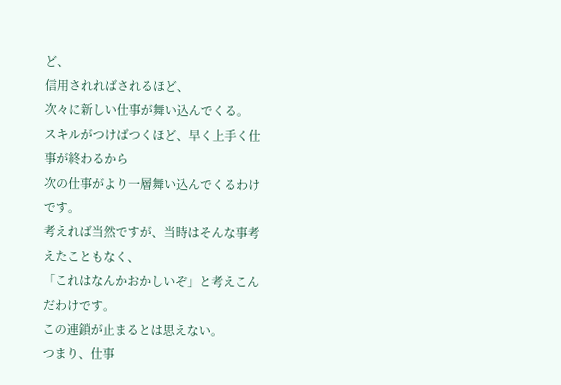ど、
信用されればされるほど、
次々に新しい仕事が舞い込んでくる。
スキルがつけばつくほど、早く上手く仕事が終わるから
次の仕事がより一層舞い込んでくるわけです。
考えれば当然ですが、当時はそんな事考えたこともなく、
「これはなんかおかしいぞ」と考えこんだわけです。
この連鎖が止まるとは思えない。
つまり、仕事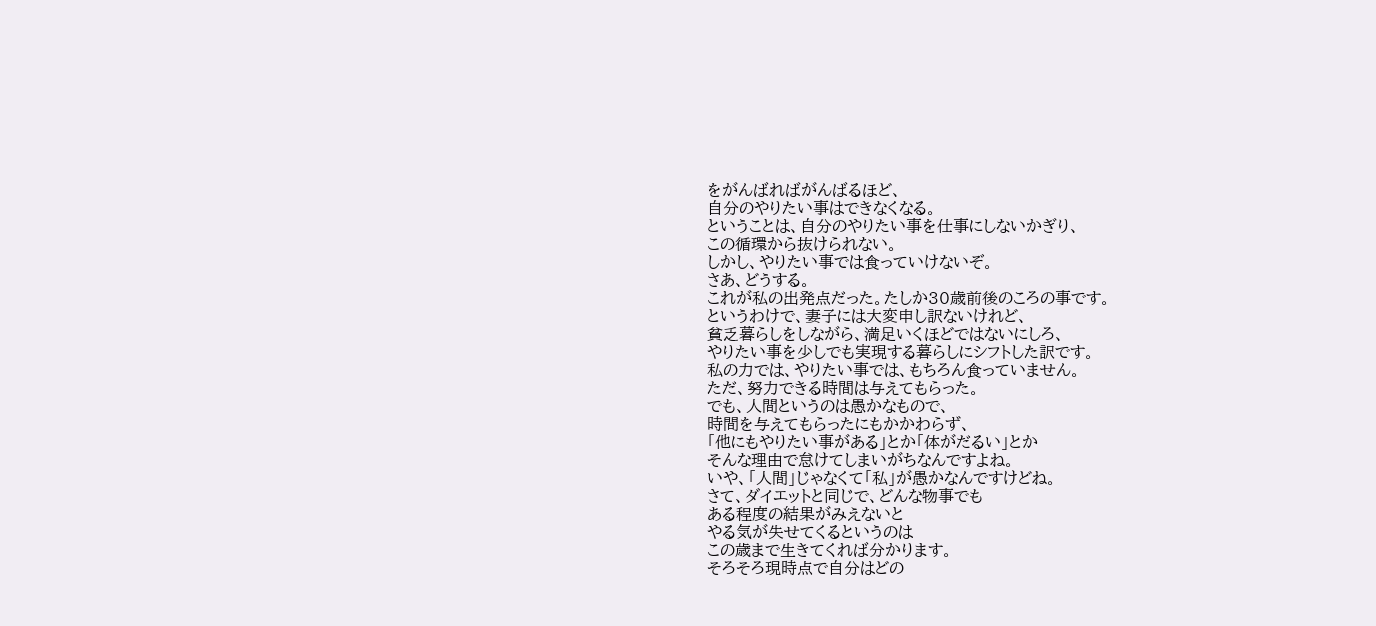をがんばればがんばるほど、
自分のやりたい事はできなくなる。
ということは、自分のやりたい事を仕事にしないかぎり、
この循環から抜けられない。
しかし、やりたい事では食っていけないぞ。
さあ、どうする。
これが私の出発点だった。たしか30歳前後のころの事です。
というわけで、妻子には大変申し訳ないけれど、
貧乏暮らしをしながら、満足いくほどではないにしろ、
やりたい事を少しでも実現する暮らしにシフトした訳です。
私の力では、やりたい事では、もちろん食っていません。
ただ、努力できる時間は与えてもらった。
でも、人間というのは愚かなもので、
時間を与えてもらったにもかかわらず、
「他にもやりたい事がある」とか「体がだるい」とか
そんな理由で怠けてしまいがちなんですよね。
いや、「人間」じゃなくて「私」が愚かなんですけどね。
さて、ダイエットと同じで、どんな物事でも
ある程度の結果がみえないと
やる気が失せてくるというのは
この歳まで生きてくれば分かります。
そろそろ現時点で自分はどの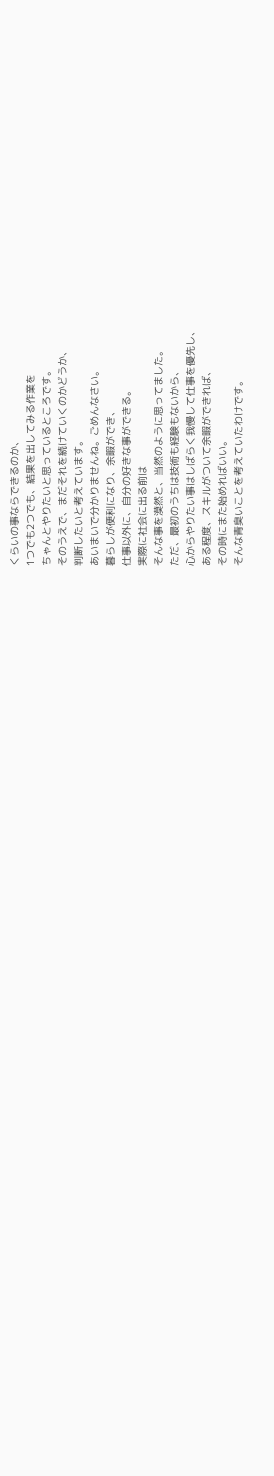くらいの事ならできるのか、
1つでも2つでも、結果を出してみる作業を
ちゃんとやりたいと思っているところです。
そのうえで、まだそれを続けていくのかどうか、
判断したいと考えています。
あいまいで分かりませんね。ごめんなさい。
暮らしが便利になり、余暇ができ、
仕事以外に、自分の好きな事ができる。
実際に社会に出る前は
そんな事を漠然と、当然のように思ってました。
ただ、最初のうちは技術も経験もないから、
心からやりたい事はしばらく我慢して仕事を優先し、
ある程度、スキルがついて余暇ができれば、
その時にまた始めればいい。
そんな青臭いことを考えていたわけです。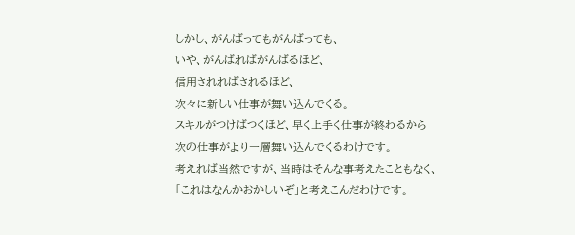しかし、がんばってもがんばっても、
いや、がんばればがんばるほど、
信用されればされるほど、
次々に新しい仕事が舞い込んでくる。
スキルがつけばつくほど、早く上手く仕事が終わるから
次の仕事がより一層舞い込んでくるわけです。
考えれば当然ですが、当時はそんな事考えたこともなく、
「これはなんかおかしいぞ」と考えこんだわけです。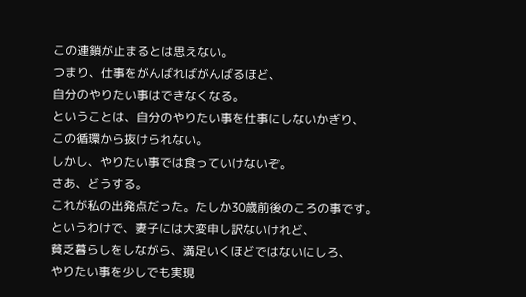この連鎖が止まるとは思えない。
つまり、仕事をがんばればがんばるほど、
自分のやりたい事はできなくなる。
ということは、自分のやりたい事を仕事にしないかぎり、
この循環から抜けられない。
しかし、やりたい事では食っていけないぞ。
さあ、どうする。
これが私の出発点だった。たしか30歳前後のころの事です。
というわけで、妻子には大変申し訳ないけれど、
貧乏暮らしをしながら、満足いくほどではないにしろ、
やりたい事を少しでも実現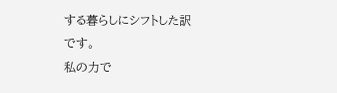する暮らしにシフトした訳です。
私の力で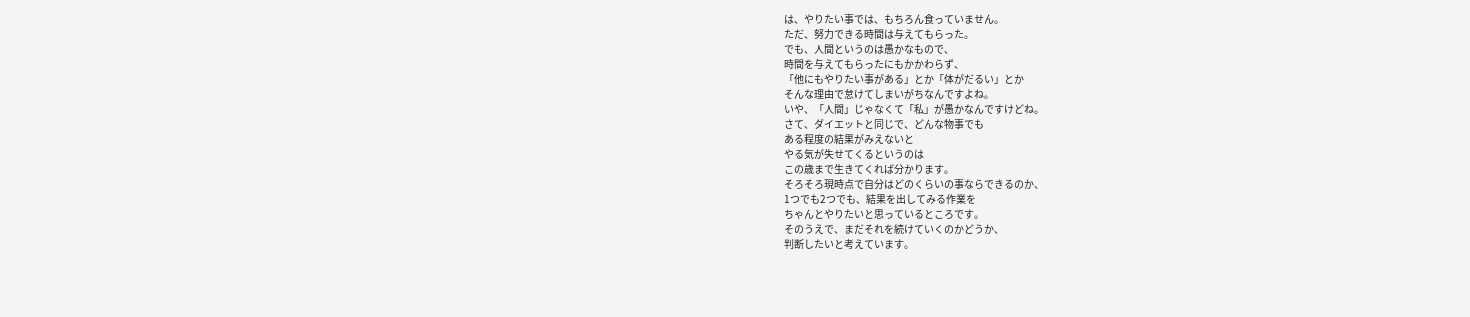は、やりたい事では、もちろん食っていません。
ただ、努力できる時間は与えてもらった。
でも、人間というのは愚かなもので、
時間を与えてもらったにもかかわらず、
「他にもやりたい事がある」とか「体がだるい」とか
そんな理由で怠けてしまいがちなんですよね。
いや、「人間」じゃなくて「私」が愚かなんですけどね。
さて、ダイエットと同じで、どんな物事でも
ある程度の結果がみえないと
やる気が失せてくるというのは
この歳まで生きてくれば分かります。
そろそろ現時点で自分はどのくらいの事ならできるのか、
1つでも2つでも、結果を出してみる作業を
ちゃんとやりたいと思っているところです。
そのうえで、まだそれを続けていくのかどうか、
判断したいと考えています。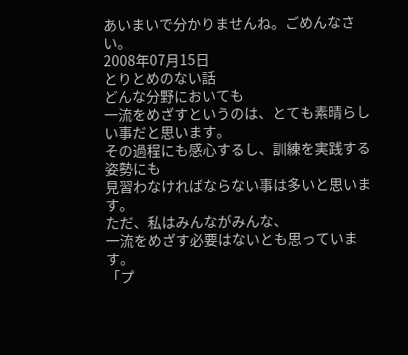あいまいで分かりませんね。ごめんなさい。
2008年07月15日
とりとめのない話
どんな分野においても
一流をめざすというのは、とても素晴らしい事だと思います。
その過程にも感心するし、訓練を実践する姿勢にも
見習わなければならない事は多いと思います。
ただ、私はみんながみんな、
一流をめざす必要はないとも思っています。
「プ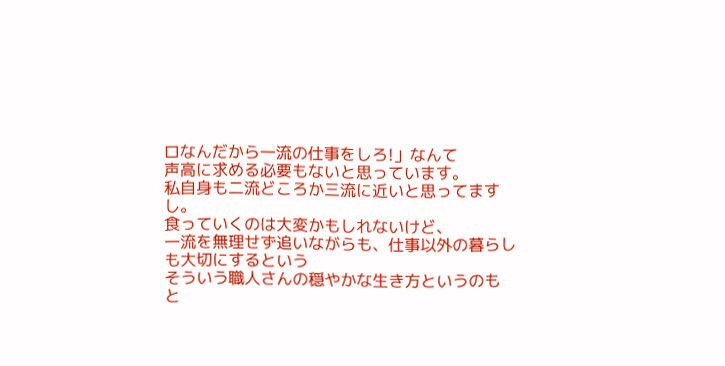ロなんだから一流の仕事をしろ!」なんて
声高に求める必要もないと思っています。
私自身も二流どころか三流に近いと思ってますし。
食っていくのは大変かもしれないけど、
一流を無理せず追いながらも、仕事以外の暮らしも大切にするという
そういう職人さんの穏やかな生き方というのも
と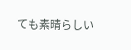ても素晴らしい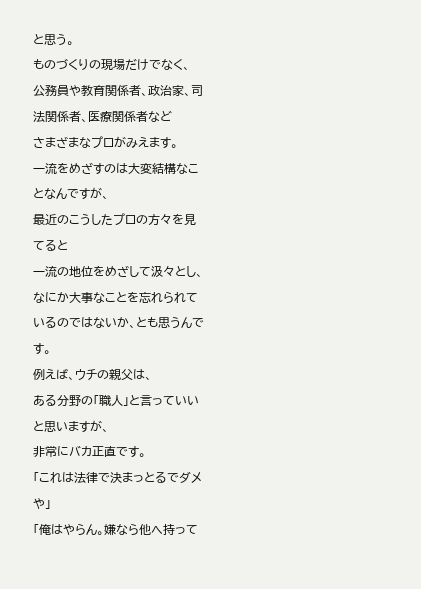と思う。
ものづくりの現場だけでなく、
公務員や教育関係者、政治家、司法関係者、医療関係者など
さまざまなプロがみえます。
一流をめざすのは大変結構なことなんですが、
最近のこうしたプロの方々を見てると
一流の地位をめざして汲々とし、
なにか大事なことを忘れられているのではないか、とも思うんです。
例えば、ウチの親父は、
ある分野の「職人」と言っていいと思いますが、
非常にバカ正直です。
「これは法律で決まっとるでダメや」
「俺はやらん。嫌なら他へ持って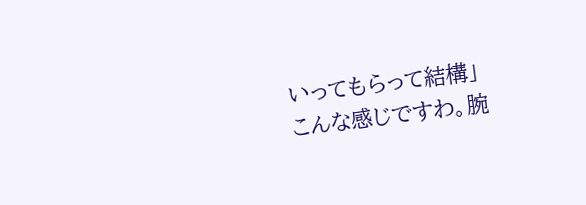いってもらって結構」
こんな感じですわ。腕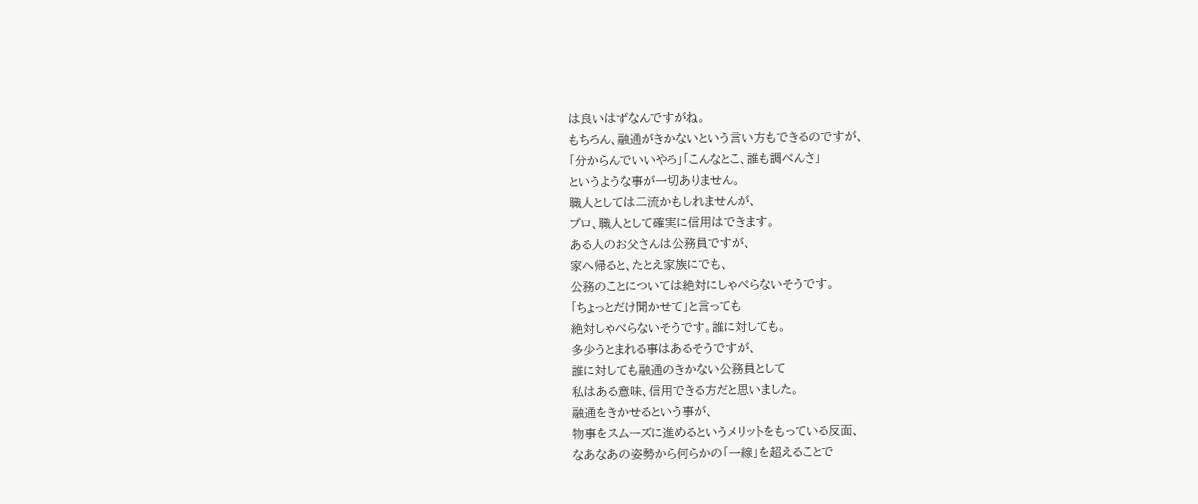は良いはずなんですがね。
もちろん、融通がきかないという言い方もできるのですが、
「分からんでいいやろ」「こんなとこ、誰も調べんさ」
というような事が一切ありません。
職人としては二流かもしれませんが、
プロ、職人として確実に信用はできます。
ある人のお父さんは公務員ですが、
家へ帰ると、たとえ家族にでも、
公務のことについては絶対にしゃべらないそうです。
「ちょっとだけ聞かせて」と言っても
絶対しゃべらないそうです。誰に対しても。
多少うとまれる事はあるそうですが、
誰に対しても融通のきかない公務員として
私はある意味、信用できる方だと思いました。
融通をきかせるという事が、
物事をスムーズに進めるというメリットをもっている反面、
なあなあの姿勢から何らかの「一線」を超えることで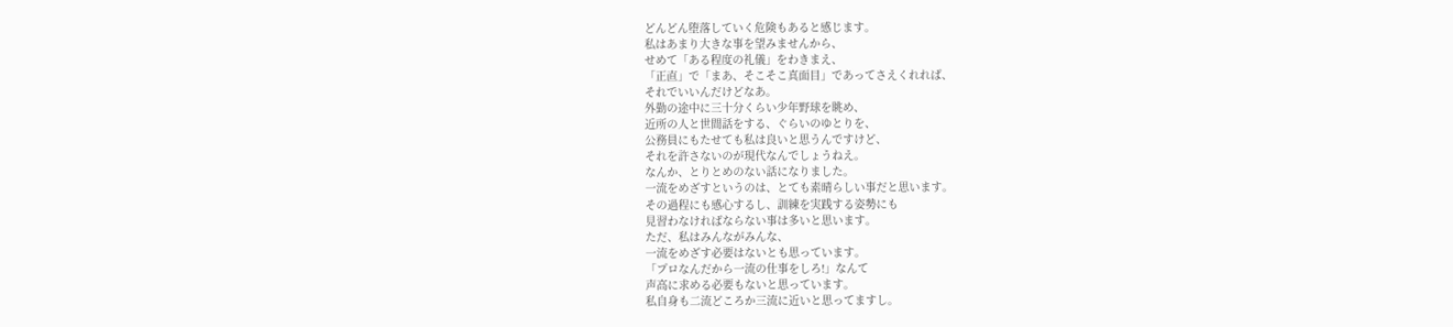どんどん堕落していく危険もあると感じます。
私はあまり大きな事を望みませんから、
せめて「ある程度の礼儀」をわきまえ、
「正直」で「まあ、そこそこ真面目」であってさえくれれば、
それでいいんだけどなあ。
外勤の途中に三十分くらい少年野球を眺め、
近所の人と世間話をする、ぐらいのゆとりを、
公務員にもたせても私は良いと思うんですけど、
それを許さないのが現代なんでしょうねえ。
なんか、とりとめのない話になりました。
一流をめざすというのは、とても素晴らしい事だと思います。
その過程にも感心するし、訓練を実践する姿勢にも
見習わなければならない事は多いと思います。
ただ、私はみんながみんな、
一流をめざす必要はないとも思っています。
「プロなんだから一流の仕事をしろ!」なんて
声高に求める必要もないと思っています。
私自身も二流どころか三流に近いと思ってますし。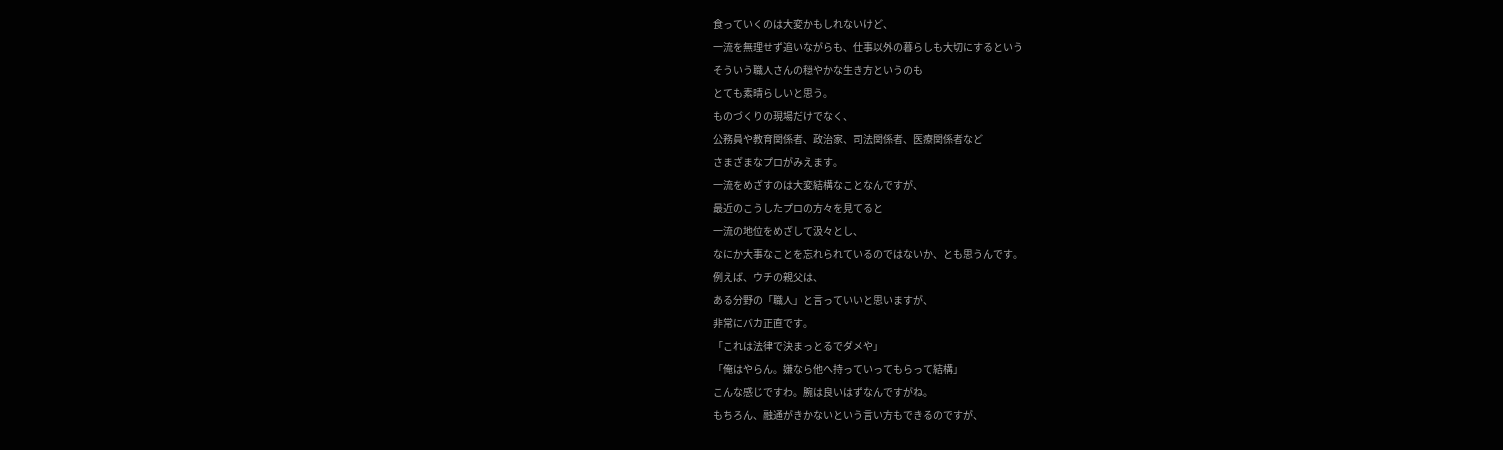食っていくのは大変かもしれないけど、
一流を無理せず追いながらも、仕事以外の暮らしも大切にするという
そういう職人さんの穏やかな生き方というのも
とても素晴らしいと思う。
ものづくりの現場だけでなく、
公務員や教育関係者、政治家、司法関係者、医療関係者など
さまざまなプロがみえます。
一流をめざすのは大変結構なことなんですが、
最近のこうしたプロの方々を見てると
一流の地位をめざして汲々とし、
なにか大事なことを忘れられているのではないか、とも思うんです。
例えば、ウチの親父は、
ある分野の「職人」と言っていいと思いますが、
非常にバカ正直です。
「これは法律で決まっとるでダメや」
「俺はやらん。嫌なら他へ持っていってもらって結構」
こんな感じですわ。腕は良いはずなんですがね。
もちろん、融通がきかないという言い方もできるのですが、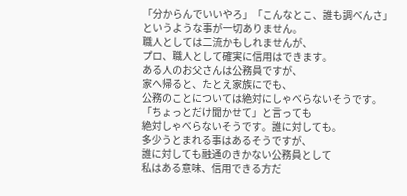「分からんでいいやろ」「こんなとこ、誰も調べんさ」
というような事が一切ありません。
職人としては二流かもしれませんが、
プロ、職人として確実に信用はできます。
ある人のお父さんは公務員ですが、
家へ帰ると、たとえ家族にでも、
公務のことについては絶対にしゃべらないそうです。
「ちょっとだけ聞かせて」と言っても
絶対しゃべらないそうです。誰に対しても。
多少うとまれる事はあるそうですが、
誰に対しても融通のきかない公務員として
私はある意味、信用できる方だ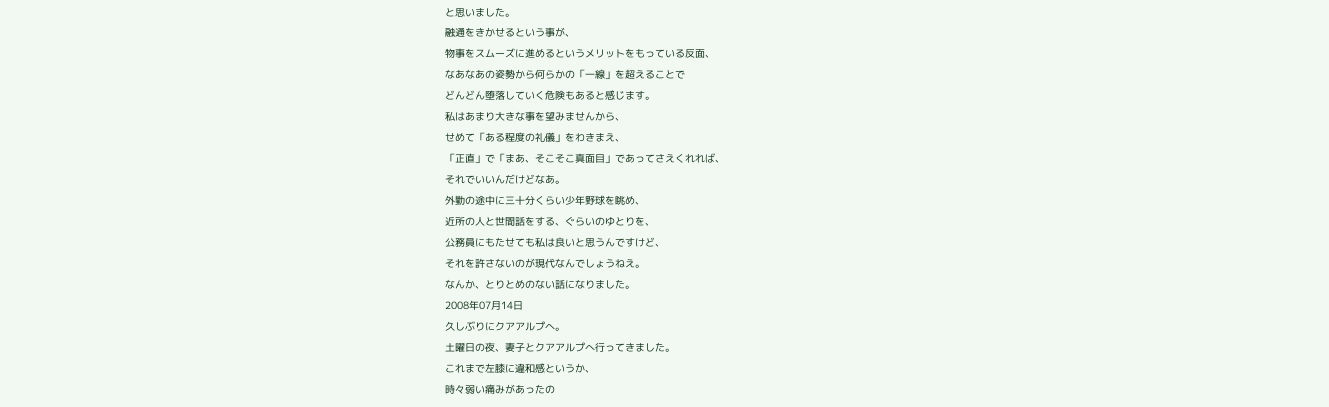と思いました。
融通をきかせるという事が、
物事をスムーズに進めるというメリットをもっている反面、
なあなあの姿勢から何らかの「一線」を超えることで
どんどん堕落していく危険もあると感じます。
私はあまり大きな事を望みませんから、
せめて「ある程度の礼儀」をわきまえ、
「正直」で「まあ、そこそこ真面目」であってさえくれれば、
それでいいんだけどなあ。
外勤の途中に三十分くらい少年野球を眺め、
近所の人と世間話をする、ぐらいのゆとりを、
公務員にもたせても私は良いと思うんですけど、
それを許さないのが現代なんでしょうねえ。
なんか、とりとめのない話になりました。
2008年07月14日
久しぶりにクアアルプへ。
土曜日の夜、妻子とクアアルプへ行ってきました。
これまで左膝に違和感というか、
時々弱い痛みがあったの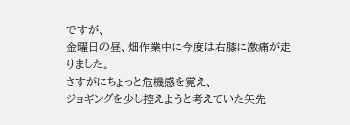ですが、
金曜日の昼、畑作業中に今度は右膝に激痛が走りました。
さすがにちょっと危機感を覚え、
ジョギングを少し控えようと考えていた矢先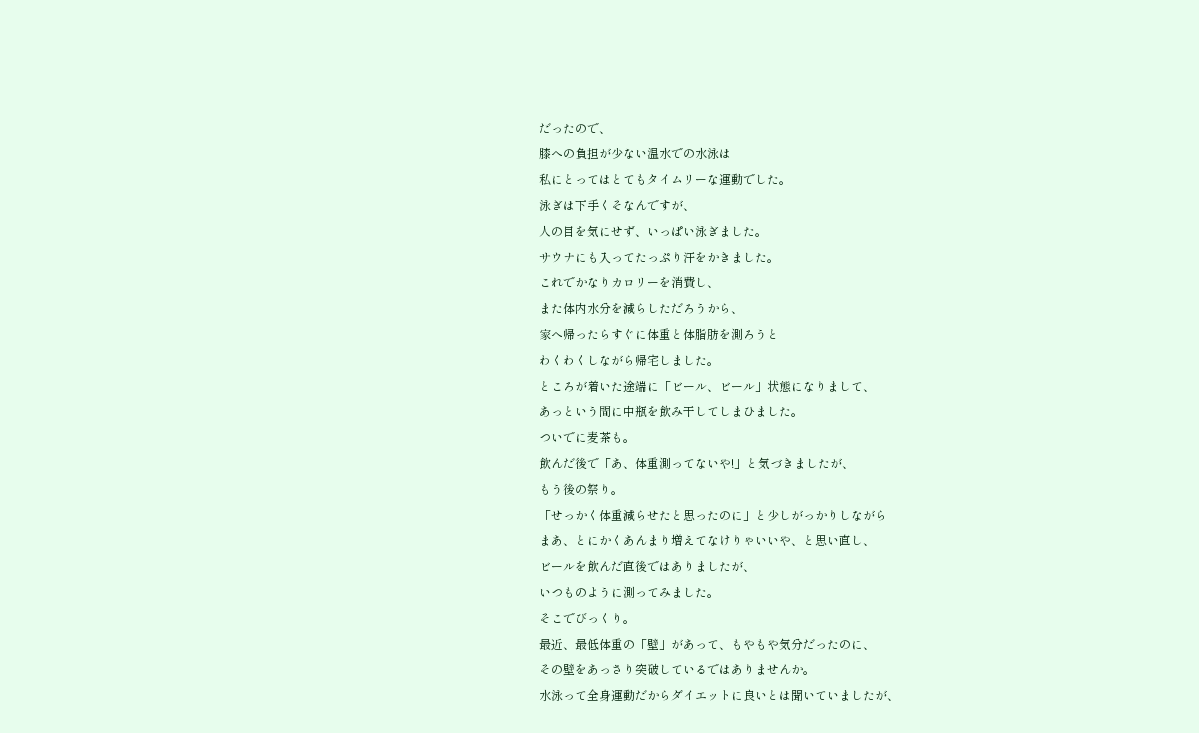だったので、
膝への負担が少ない温水での水泳は
私にとってはとてもタイムリーな運動でした。
泳ぎは下手くそなんですが、
人の目を気にせず、いっぱい泳ぎました。
サウナにも入ってたっぷり汗をかきました。
これでかなりカロリーを消費し、
また体内水分を減らしただろうから、
家へ帰ったらすぐに体重と体脂肪を測ろうと
わくわくしながら帰宅しました。
ところが着いた途端に「ビール、ビール」状態になりまして、
あっという間に中瓶を飲み干してしまひました。
ついでに麦茶も。
飲んだ後で「あ、体重測ってないや!」と気づきましたが、
もう後の祭り。
「せっかく体重減らせたと思ったのに」と少しがっかりしながら
まあ、とにかくあんまり増えてなけりゃいいや、と思い直し、
ビールを飲んだ直後ではありましたが、
いつものように測ってみました。
そこでびっくり。
最近、最低体重の「壁」があって、もやもや気分だったのに、
その壁をあっさり突破しているではありませんか。
水泳って全身運動だからダイエットに良いとは聞いていましたが、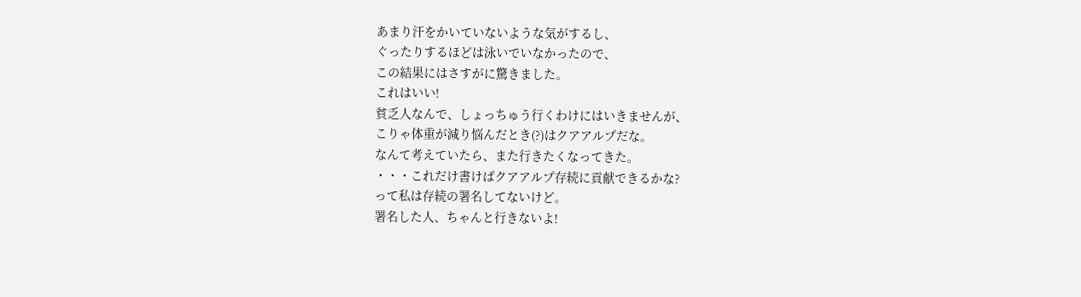あまり汗をかいていないような気がするし、
ぐったりするほどは泳いでいなかったので、
この結果にはさすがに驚きました。
これはいい!
貧乏人なんで、しょっちゅう行くわけにはいきませんが、
こりゃ体重が減り悩んだとき(?)はクアアルプだな。
なんて考えていたら、また行きたくなってきた。
・・・これだけ書けばクアアルプ存続に貢献できるかな?
って私は存続の署名してないけど。
署名した人、ちゃんと行きないよ!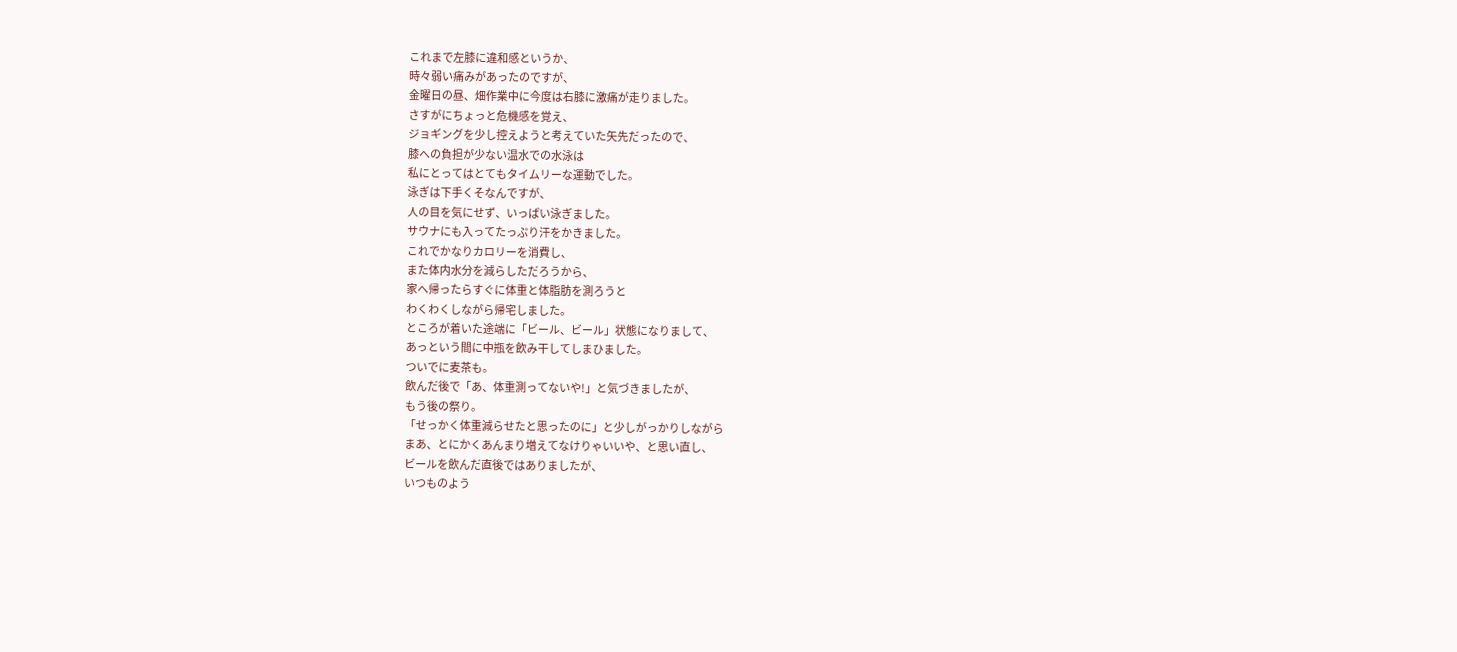これまで左膝に違和感というか、
時々弱い痛みがあったのですが、
金曜日の昼、畑作業中に今度は右膝に激痛が走りました。
さすがにちょっと危機感を覚え、
ジョギングを少し控えようと考えていた矢先だったので、
膝への負担が少ない温水での水泳は
私にとってはとてもタイムリーな運動でした。
泳ぎは下手くそなんですが、
人の目を気にせず、いっぱい泳ぎました。
サウナにも入ってたっぷり汗をかきました。
これでかなりカロリーを消費し、
また体内水分を減らしただろうから、
家へ帰ったらすぐに体重と体脂肪を測ろうと
わくわくしながら帰宅しました。
ところが着いた途端に「ビール、ビール」状態になりまして、
あっという間に中瓶を飲み干してしまひました。
ついでに麦茶も。
飲んだ後で「あ、体重測ってないや!」と気づきましたが、
もう後の祭り。
「せっかく体重減らせたと思ったのに」と少しがっかりしながら
まあ、とにかくあんまり増えてなけりゃいいや、と思い直し、
ビールを飲んだ直後ではありましたが、
いつものよう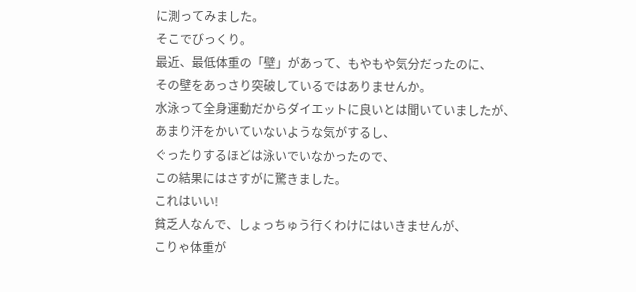に測ってみました。
そこでびっくり。
最近、最低体重の「壁」があって、もやもや気分だったのに、
その壁をあっさり突破しているではありませんか。
水泳って全身運動だからダイエットに良いとは聞いていましたが、
あまり汗をかいていないような気がするし、
ぐったりするほどは泳いでいなかったので、
この結果にはさすがに驚きました。
これはいい!
貧乏人なんで、しょっちゅう行くわけにはいきませんが、
こりゃ体重が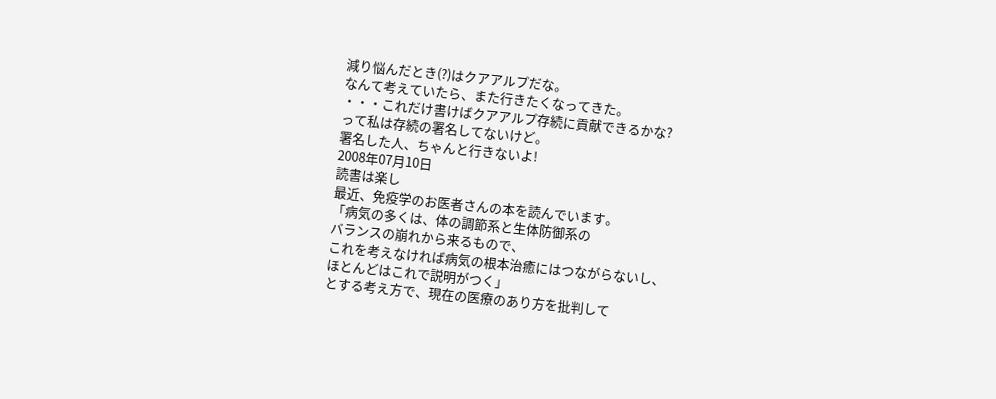減り悩んだとき(?)はクアアルプだな。
なんて考えていたら、また行きたくなってきた。
・・・これだけ書けばクアアルプ存続に貢献できるかな?
って私は存続の署名してないけど。
署名した人、ちゃんと行きないよ!
2008年07月10日
読書は楽し
最近、免疫学のお医者さんの本を読んでいます。
「病気の多くは、体の調節系と生体防御系の
バランスの崩れから来るもので、
これを考えなければ病気の根本治癒にはつながらないし、
ほとんどはこれで説明がつく」
とする考え方で、現在の医療のあり方を批判して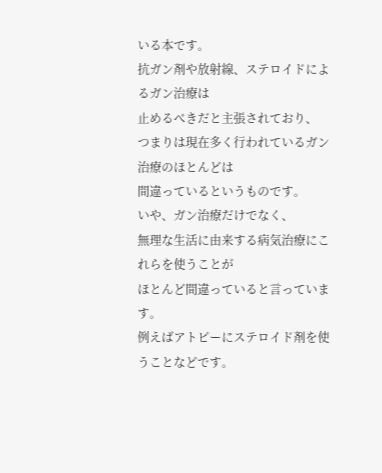いる本です。
抗ガン剤や放射線、ステロイドによるガン治療は
止めるべきだと主張されており、
つまりは現在多く行われているガン治療のほとんどは
間違っているというものです。
いや、ガン治療だけでなく、
無理な生活に由来する病気治療にこれらを使うことが
ほとんど間違っていると言っています。
例えばアトピーにステロイド剤を使うことなどです。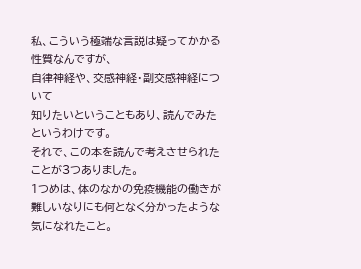私、こういう極端な言説は疑ってかかる性質なんですが、
自律神経や、交感神経・副交感神経について
知りたいということもあり、読んでみたというわけです。
それで、この本を読んで考えさせられたことが3つありました。
1つめは、体のなかの免疫機能の働きが
難しいなりにも何となく分かったような気になれたこと。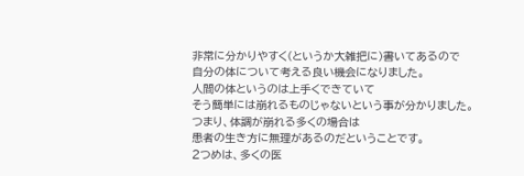非常に分かりやすく(というか大雑把に)書いてあるので
自分の体について考える良い機会になりました。
人間の体というのは上手くできていて
そう簡単には崩れるものじゃないという事が分かりました。
つまり、体調が崩れる多くの場合は
患者の生き方に無理があるのだということです。
2つめは、多くの医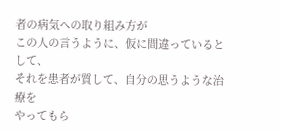者の病気への取り組み方が
この人の言うように、仮に間違っているとして、
それを患者が質して、自分の思うような治療を
やってもら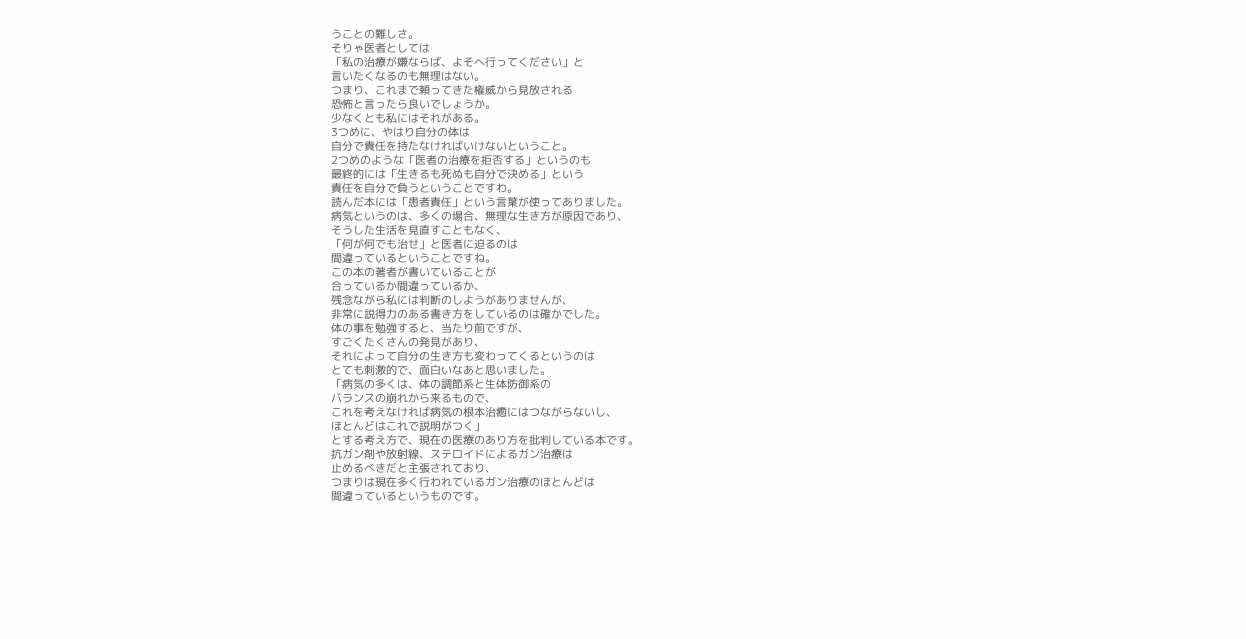うことの難しさ。
そりゃ医者としては
「私の治療が嫌ならば、よそへ行ってください」と
言いたくなるのも無理はない。
つまり、これまで頼ってきた権威から見放される
恐怖と言ったら良いでしょうか。
少なくとも私にはそれがある。
3つめに、やはり自分の体は
自分で責任を持たなければいけないということ。
2つめのような「医者の治療を拒否する」というのも
最終的には「生きるも死ぬも自分で決める」という
責任を自分で負うということですわ。
読んだ本には「患者責任」という言葉が使ってありました。
病気というのは、多くの場合、無理な生き方が原因であり、
そうした生活を見直すこともなく、
「何が何でも治せ」と医者に迫るのは
間違っているということですね。
この本の著者が書いていることが
合っているか間違っているか、
残念ながら私には判断のしようがありませんが、
非常に説得力のある書き方をしているのは確かでした。
体の事を勉強すると、当たり前ですが、
すごくたくさんの発見があり、
それによって自分の生き方も変わってくるというのは
とても刺激的で、面白いなあと思いました。
「病気の多くは、体の調節系と生体防御系の
バランスの崩れから来るもので、
これを考えなければ病気の根本治癒にはつながらないし、
ほとんどはこれで説明がつく」
とする考え方で、現在の医療のあり方を批判している本です。
抗ガン剤や放射線、ステロイドによるガン治療は
止めるべきだと主張されており、
つまりは現在多く行われているガン治療のほとんどは
間違っているというものです。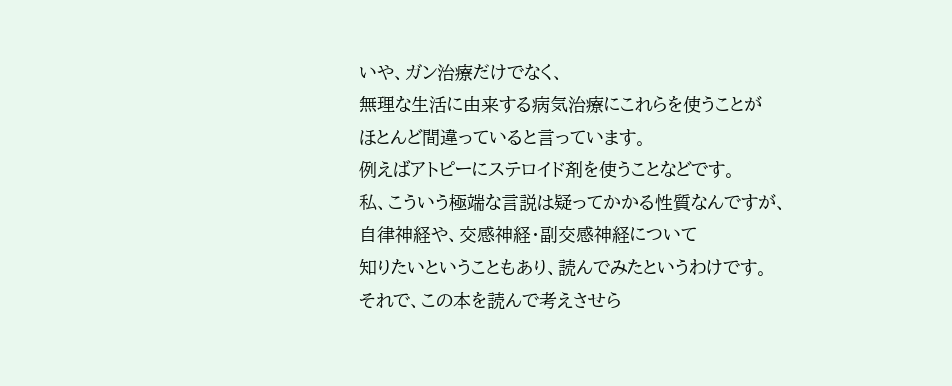いや、ガン治療だけでなく、
無理な生活に由来する病気治療にこれらを使うことが
ほとんど間違っていると言っています。
例えばアトピーにステロイド剤を使うことなどです。
私、こういう極端な言説は疑ってかかる性質なんですが、
自律神経や、交感神経・副交感神経について
知りたいということもあり、読んでみたというわけです。
それで、この本を読んで考えさせら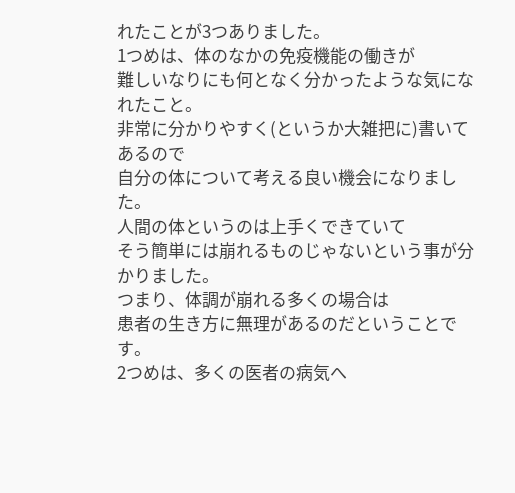れたことが3つありました。
1つめは、体のなかの免疫機能の働きが
難しいなりにも何となく分かったような気になれたこと。
非常に分かりやすく(というか大雑把に)書いてあるので
自分の体について考える良い機会になりました。
人間の体というのは上手くできていて
そう簡単には崩れるものじゃないという事が分かりました。
つまり、体調が崩れる多くの場合は
患者の生き方に無理があるのだということです。
2つめは、多くの医者の病気へ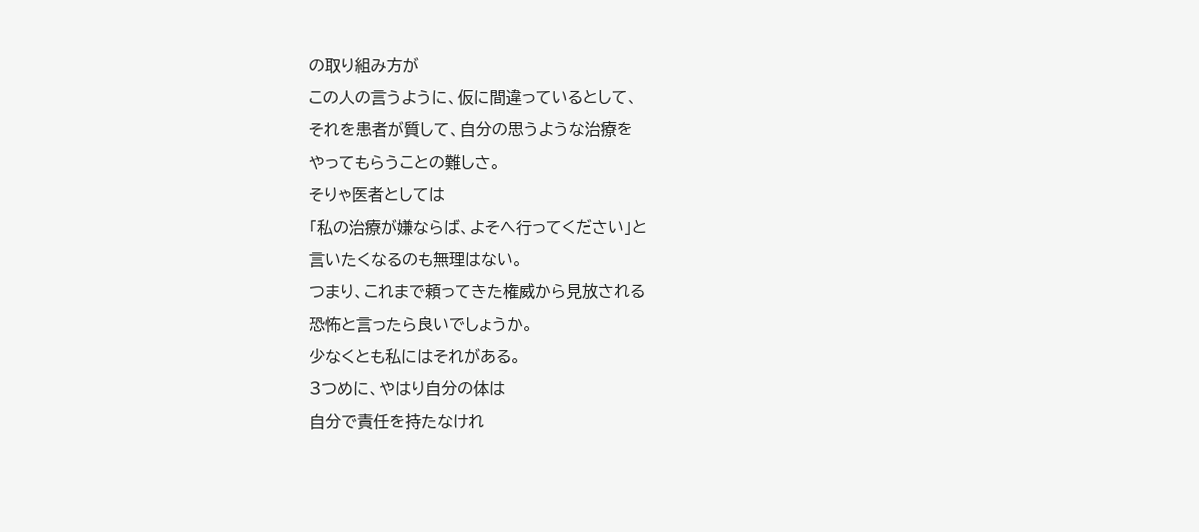の取り組み方が
この人の言うように、仮に間違っているとして、
それを患者が質して、自分の思うような治療を
やってもらうことの難しさ。
そりゃ医者としては
「私の治療が嫌ならば、よそへ行ってください」と
言いたくなるのも無理はない。
つまり、これまで頼ってきた権威から見放される
恐怖と言ったら良いでしょうか。
少なくとも私にはそれがある。
3つめに、やはり自分の体は
自分で責任を持たなけれ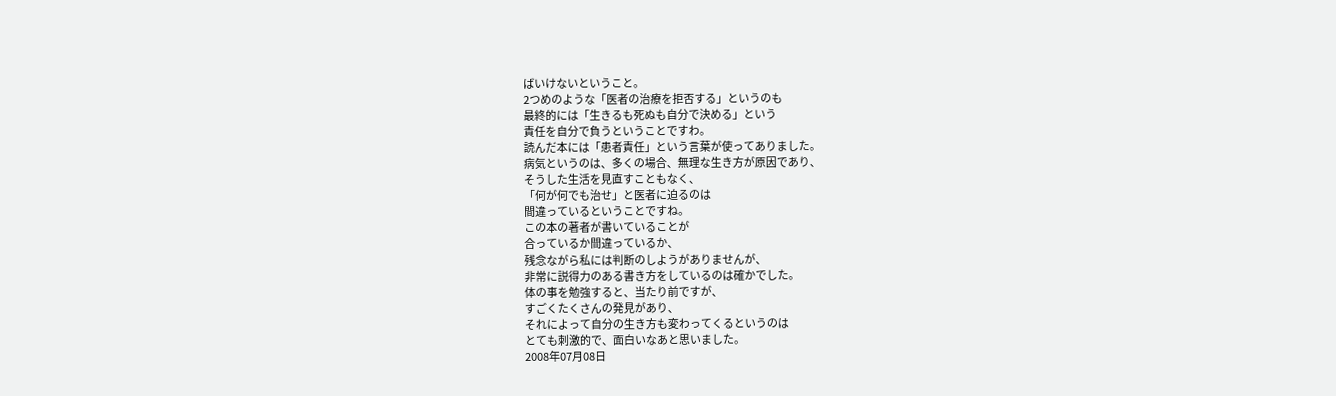ばいけないということ。
2つめのような「医者の治療を拒否する」というのも
最終的には「生きるも死ぬも自分で決める」という
責任を自分で負うということですわ。
読んだ本には「患者責任」という言葉が使ってありました。
病気というのは、多くの場合、無理な生き方が原因であり、
そうした生活を見直すこともなく、
「何が何でも治せ」と医者に迫るのは
間違っているということですね。
この本の著者が書いていることが
合っているか間違っているか、
残念ながら私には判断のしようがありませんが、
非常に説得力のある書き方をしているのは確かでした。
体の事を勉強すると、当たり前ですが、
すごくたくさんの発見があり、
それによって自分の生き方も変わってくるというのは
とても刺激的で、面白いなあと思いました。
2008年07月08日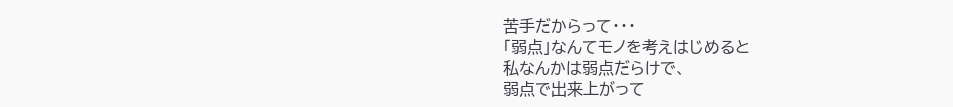苦手だからって・・・
「弱点」なんてモノを考えはじめると
私なんかは弱点だらけで、
弱点で出来上がって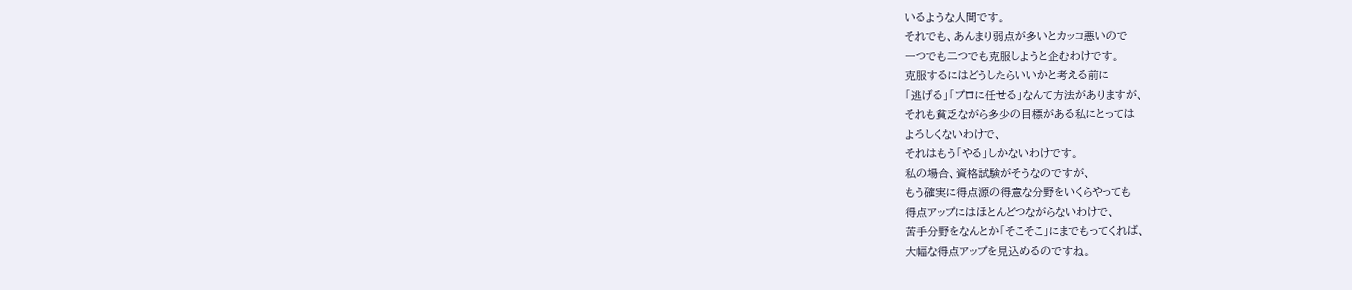いるような人間です。
それでも、あんまり弱点が多いとカッコ悪いので
一つでも二つでも克服しようと企むわけです。
克服するにはどうしたらいいかと考える前に
「逃げる」「プロに任せる」なんて方法がありますが、
それも貧乏ながら多少の目標がある私にとっては
よろしくないわけで、
それはもう「やる」しかないわけです。
私の場合、資格試験がそうなのですが、
もう確実に得点源の得意な分野をいくらやっても
得点アップにはほとんどつながらないわけで、
苦手分野をなんとか「そこそこ」にまでもってくれば、
大幅な得点アップを見込めるのですね。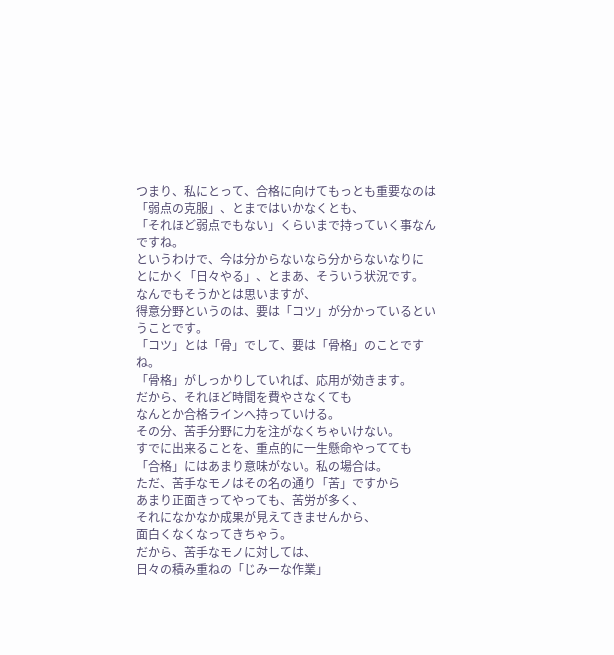つまり、私にとって、合格に向けてもっとも重要なのは
「弱点の克服」、とまではいかなくとも、
「それほど弱点でもない」くらいまで持っていく事なんですね。
というわけで、今は分からないなら分からないなりに
とにかく「日々やる」、とまあ、そういう状況です。
なんでもそうかとは思いますが、
得意分野というのは、要は「コツ」が分かっているということです。
「コツ」とは「骨」でして、要は「骨格」のことですね。
「骨格」がしっかりしていれば、応用が効きます。
だから、それほど時間を費やさなくても
なんとか合格ラインへ持っていける。
その分、苦手分野に力を注がなくちゃいけない。
すでに出来ることを、重点的に一生懸命やってても
「合格」にはあまり意味がない。私の場合は。
ただ、苦手なモノはその名の通り「苦」ですから
あまり正面きってやっても、苦労が多く、
それになかなか成果が見えてきませんから、
面白くなくなってきちゃう。
だから、苦手なモノに対しては、
日々の積み重ねの「じみーな作業」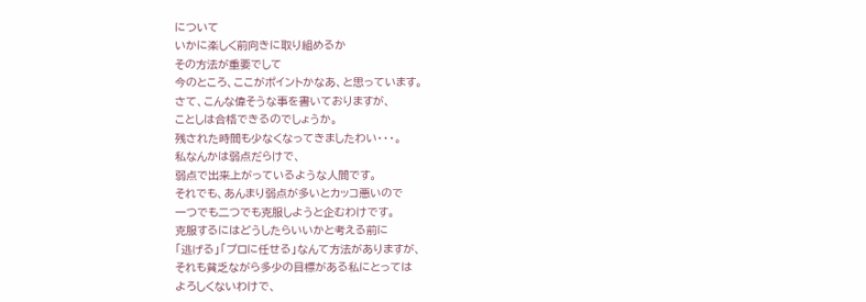について
いかに楽しく前向きに取り組めるか
その方法が重要でして
今のところ、ここがポイントかなあ、と思っています。
さて、こんな偉そうな事を書いておりますが、
ことしは合格できるのでしょうか。
残された時間も少なくなってきましたわい・・・。
私なんかは弱点だらけで、
弱点で出来上がっているような人間です。
それでも、あんまり弱点が多いとカッコ悪いので
一つでも二つでも克服しようと企むわけです。
克服するにはどうしたらいいかと考える前に
「逃げる」「プロに任せる」なんて方法がありますが、
それも貧乏ながら多少の目標がある私にとっては
よろしくないわけで、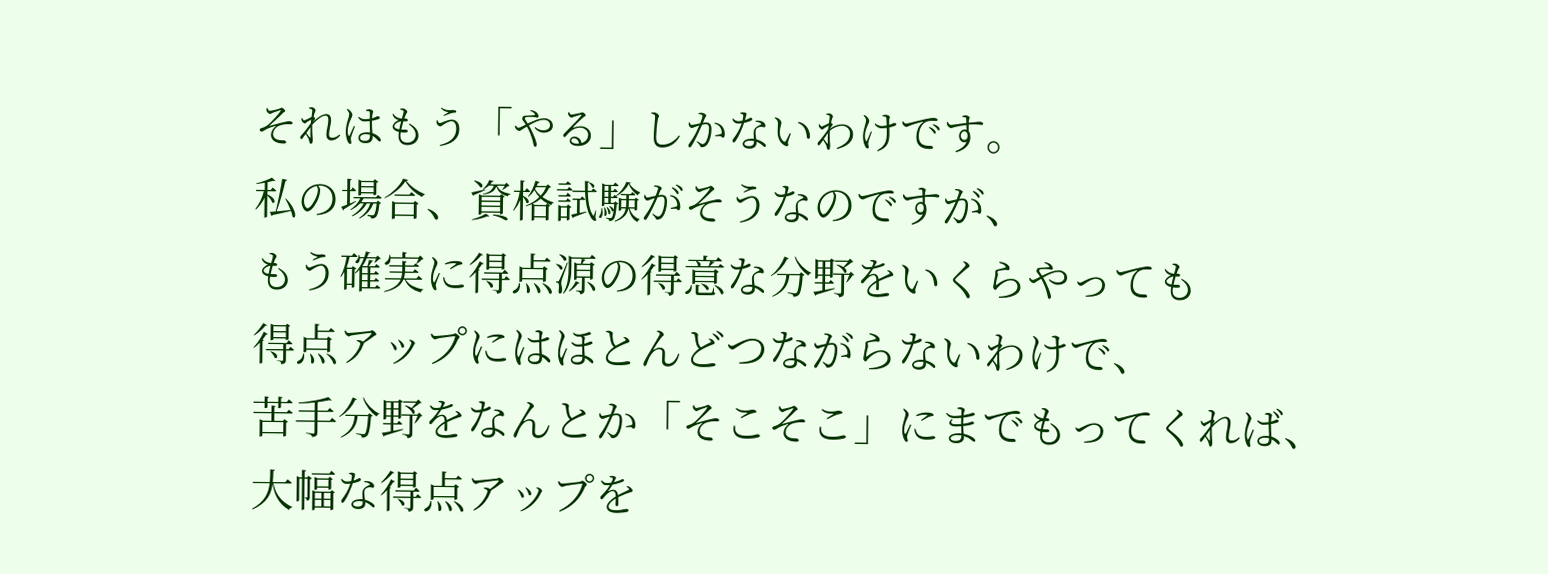それはもう「やる」しかないわけです。
私の場合、資格試験がそうなのですが、
もう確実に得点源の得意な分野をいくらやっても
得点アップにはほとんどつながらないわけで、
苦手分野をなんとか「そこそこ」にまでもってくれば、
大幅な得点アップを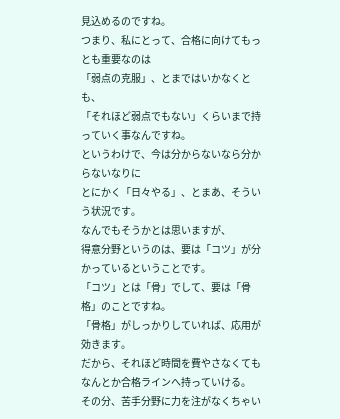見込めるのですね。
つまり、私にとって、合格に向けてもっとも重要なのは
「弱点の克服」、とまではいかなくとも、
「それほど弱点でもない」くらいまで持っていく事なんですね。
というわけで、今は分からないなら分からないなりに
とにかく「日々やる」、とまあ、そういう状況です。
なんでもそうかとは思いますが、
得意分野というのは、要は「コツ」が分かっているということです。
「コツ」とは「骨」でして、要は「骨格」のことですね。
「骨格」がしっかりしていれば、応用が効きます。
だから、それほど時間を費やさなくても
なんとか合格ラインへ持っていける。
その分、苦手分野に力を注がなくちゃい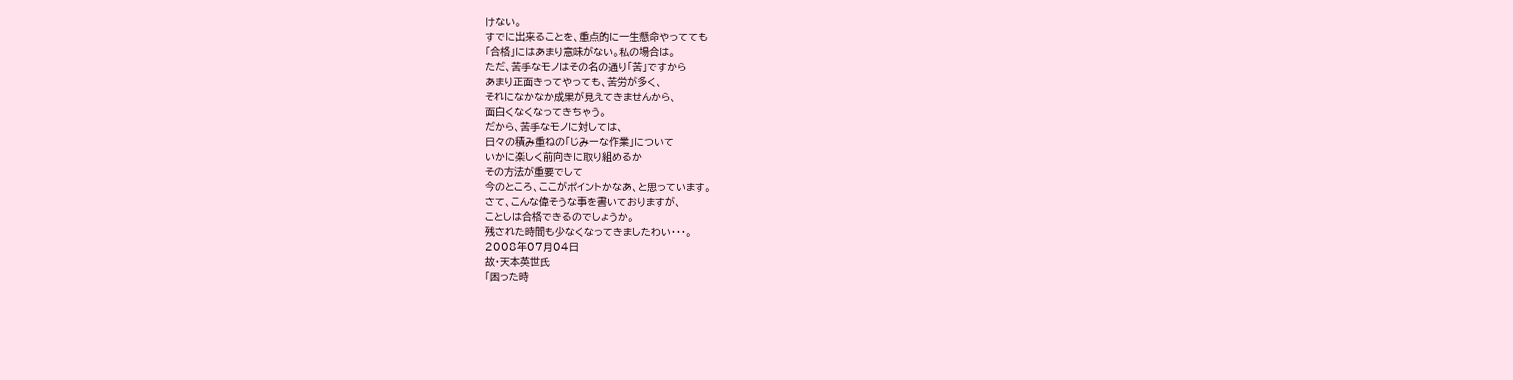けない。
すでに出来ることを、重点的に一生懸命やってても
「合格」にはあまり意味がない。私の場合は。
ただ、苦手なモノはその名の通り「苦」ですから
あまり正面きってやっても、苦労が多く、
それになかなか成果が見えてきませんから、
面白くなくなってきちゃう。
だから、苦手なモノに対しては、
日々の積み重ねの「じみーな作業」について
いかに楽しく前向きに取り組めるか
その方法が重要でして
今のところ、ここがポイントかなあ、と思っています。
さて、こんな偉そうな事を書いておりますが、
ことしは合格できるのでしょうか。
残された時間も少なくなってきましたわい・・・。
2008年07月04日
故・天本英世氏
「困った時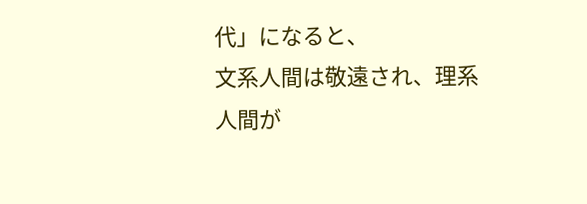代」になると、
文系人間は敬遠され、理系人間が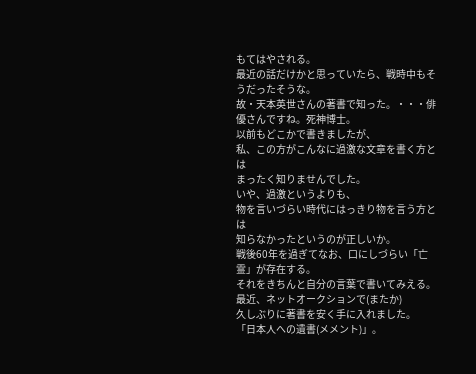もてはやされる。
最近の話だけかと思っていたら、戦時中もそうだったそうな。
故・天本英世さんの著書で知った。・・・俳優さんですね。死神博士。
以前もどこかで書きましたが、
私、この方がこんなに過激な文章を書く方とは
まったく知りませんでした。
いや、過激というよりも、
物を言いづらい時代にはっきり物を言う方とは
知らなかったというのが正しいか。
戦後60年を過ぎてなお、口にしづらい「亡霊」が存在する。
それをきちんと自分の言葉で書いてみえる。
最近、ネットオークションで(またか)
久しぶりに著書を安く手に入れました。
「日本人への遺書(メメント)」。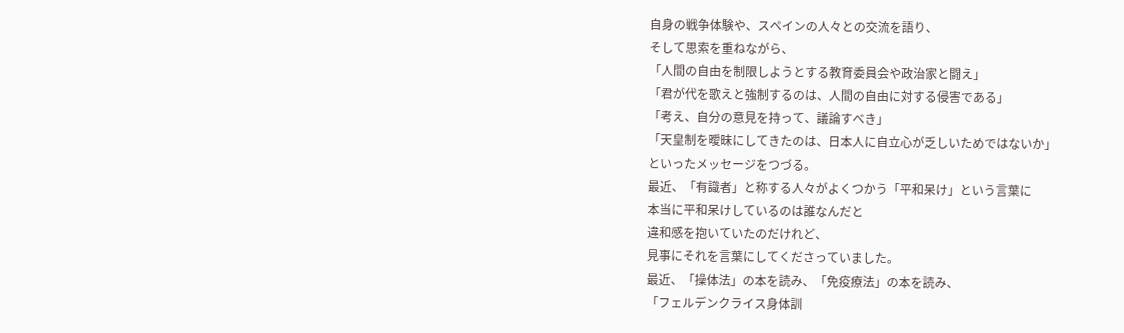自身の戦争体験や、スペインの人々との交流を語り、
そして思索を重ねながら、
「人間の自由を制限しようとする教育委員会や政治家と闘え」
「君が代を歌えと強制するのは、人間の自由に対する侵害である」
「考え、自分の意見を持って、議論すべき」
「天皇制を曖昧にしてきたのは、日本人に自立心が乏しいためではないか」
といったメッセージをつづる。
最近、「有識者」と称する人々がよくつかう「平和呆け」という言葉に
本当に平和呆けしているのは誰なんだと
違和感を抱いていたのだけれど、
見事にそれを言葉にしてくださっていました。
最近、「操体法」の本を読み、「免疫療法」の本を読み、
「フェルデンクライス身体訓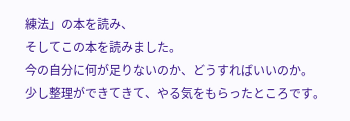練法」の本を読み、
そしてこの本を読みました。
今の自分に何が足りないのか、どうすればいいのか。
少し整理ができてきて、やる気をもらったところです。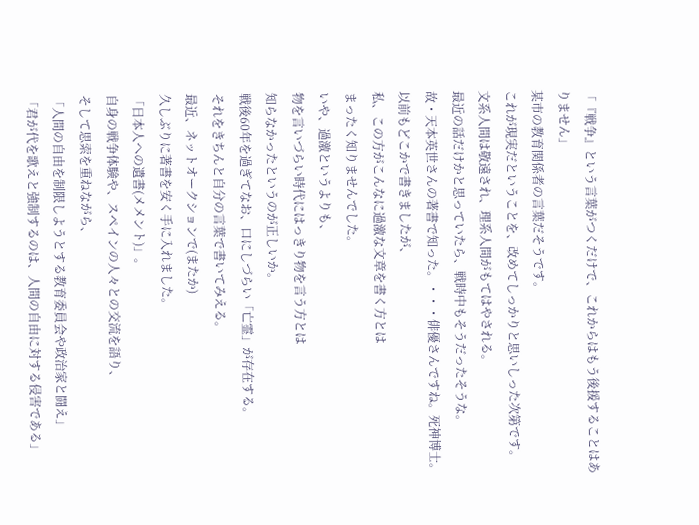「『戦争』という言葉がつくだけで、これからはもう後援することはありません」
某市の教育関係者の言葉だそうです。
これが現実だということを、改めてしっかりと思いしった次第です。
文系人間は敬遠され、理系人間がもてはやされる。
最近の話だけかと思っていたら、戦時中もそうだったそうな。
故・天本英世さんの著書で知った。・・・俳優さんですね。死神博士。
以前もどこかで書きましたが、
私、この方がこんなに過激な文章を書く方とは
まったく知りませんでした。
いや、過激というよりも、
物を言いづらい時代にはっきり物を言う方とは
知らなかったというのが正しいか。
戦後60年を過ぎてなお、口にしづらい「亡霊」が存在する。
それをきちんと自分の言葉で書いてみえる。
最近、ネットオークションで(またか)
久しぶりに著書を安く手に入れました。
「日本人への遺書(メメント)」。
自身の戦争体験や、スペインの人々との交流を語り、
そして思索を重ねながら、
「人間の自由を制限しようとする教育委員会や政治家と闘え」
「君が代を歌えと強制するのは、人間の自由に対する侵害である」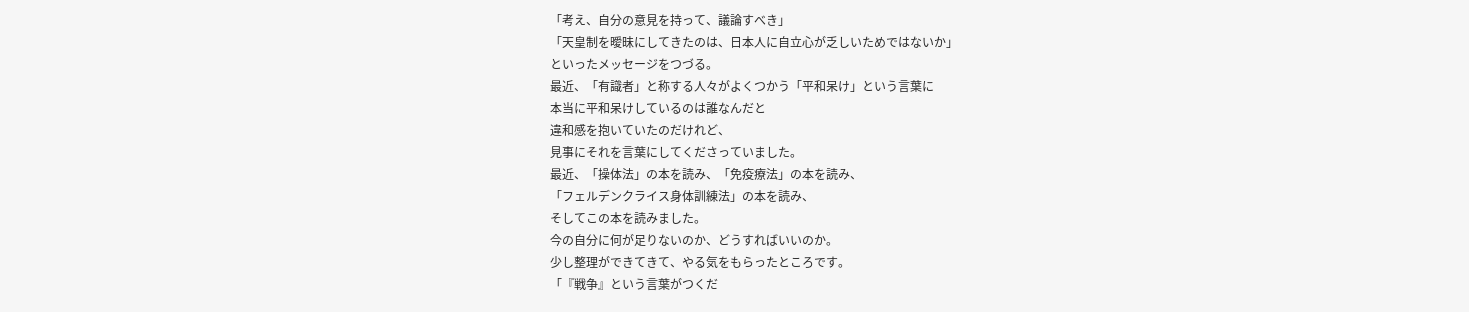「考え、自分の意見を持って、議論すべき」
「天皇制を曖昧にしてきたのは、日本人に自立心が乏しいためではないか」
といったメッセージをつづる。
最近、「有識者」と称する人々がよくつかう「平和呆け」という言葉に
本当に平和呆けしているのは誰なんだと
違和感を抱いていたのだけれど、
見事にそれを言葉にしてくださっていました。
最近、「操体法」の本を読み、「免疫療法」の本を読み、
「フェルデンクライス身体訓練法」の本を読み、
そしてこの本を読みました。
今の自分に何が足りないのか、どうすればいいのか。
少し整理ができてきて、やる気をもらったところです。
「『戦争』という言葉がつくだ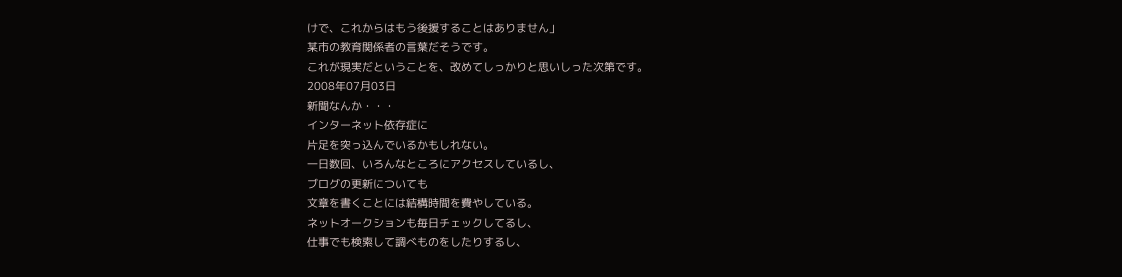けで、これからはもう後援することはありません」
某市の教育関係者の言葉だそうです。
これが現実だということを、改めてしっかりと思いしった次第です。
2008年07月03日
新聞なんか・・・
インターネット依存症に
片足を突っ込んでいるかもしれない。
一日数回、いろんなところにアクセスしているし、
ブログの更新についても
文章を書くことには結構時間を費やしている。
ネットオークションも毎日チェックしてるし、
仕事でも検索して調べものをしたりするし、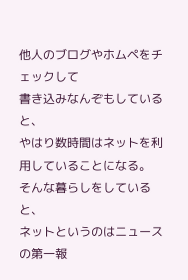他人のブログやホムペをチェックして
書き込みなんぞもしていると、
やはり数時間はネットを利用していることになる。
そんな暮らしをしていると、
ネットというのはニュースの第一報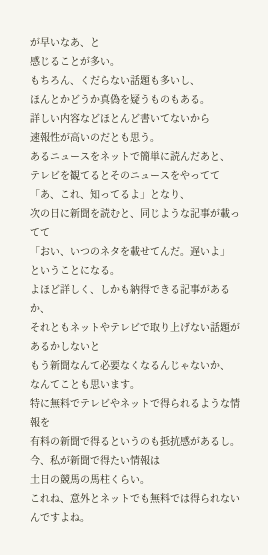が早いなあ、と
感じることが多い。
もちろん、くだらない話題も多いし、
ほんとかどうか真偽を疑うものもある。
詳しい内容などほとんど書いてないから
速報性が高いのだとも思う。
あるニュースをネットで簡単に読んだあと、
テレビを観てるとそのニュースをやってて
「あ、これ、知ってるよ」となり、
次の日に新聞を読むと、同じような記事が載ってて
「おい、いつのネタを載せてんだ。遅いよ」
ということになる。
よほど詳しく、しかも納得できる記事があるか、
それともネットやテレビで取り上げない話題があるかしないと
もう新聞なんて必要なくなるんじゃないか、
なんてことも思います。
特に無料でテレビやネットで得られるような情報を
有料の新聞で得るというのも抵抗感があるし。
今、私が新聞で得たい情報は
土日の競馬の馬柱くらい。
これね、意外とネットでも無料では得られないんですよね。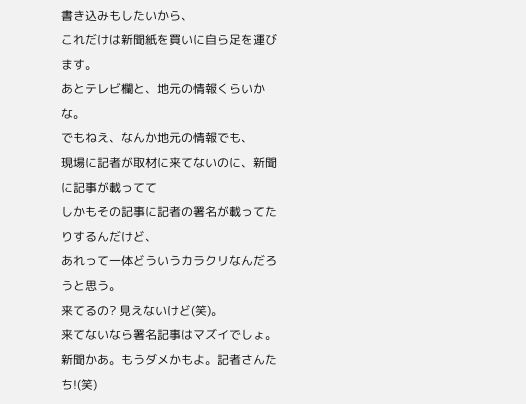書き込みもしたいから、
これだけは新聞紙を買いに自ら足を運びます。
あとテレビ欄と、地元の情報くらいかな。
でもねえ、なんか地元の情報でも、
現場に記者が取材に来てないのに、新聞に記事が載ってて
しかもその記事に記者の署名が載ってたりするんだけど、
あれって一体どういうカラクリなんだろうと思う。
来てるの? 見えないけど(笑)。
来てないなら署名記事はマズイでしょ。
新聞かあ。もうダメかもよ。記者さんたち!(笑)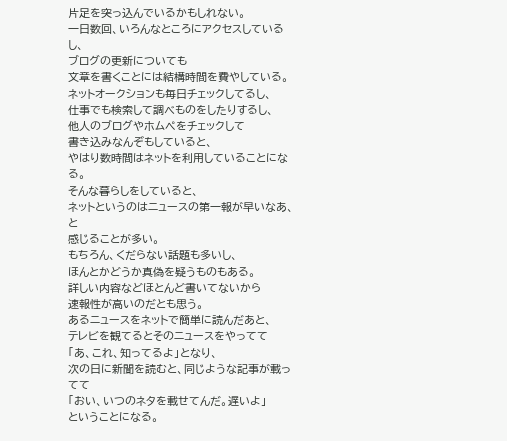片足を突っ込んでいるかもしれない。
一日数回、いろんなところにアクセスしているし、
ブログの更新についても
文章を書くことには結構時間を費やしている。
ネットオークションも毎日チェックしてるし、
仕事でも検索して調べものをしたりするし、
他人のブログやホムペをチェックして
書き込みなんぞもしていると、
やはり数時間はネットを利用していることになる。
そんな暮らしをしていると、
ネットというのはニュースの第一報が早いなあ、と
感じることが多い。
もちろん、くだらない話題も多いし、
ほんとかどうか真偽を疑うものもある。
詳しい内容などほとんど書いてないから
速報性が高いのだとも思う。
あるニュースをネットで簡単に読んだあと、
テレビを観てるとそのニュースをやってて
「あ、これ、知ってるよ」となり、
次の日に新聞を読むと、同じような記事が載ってて
「おい、いつのネタを載せてんだ。遅いよ」
ということになる。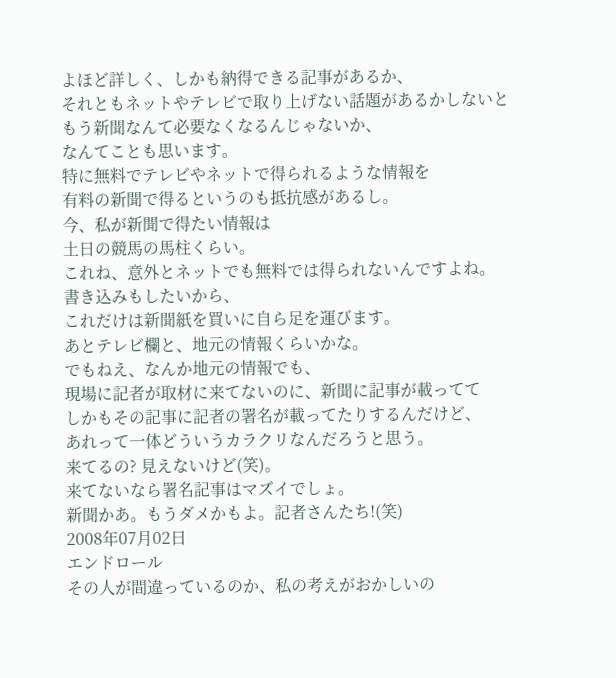よほど詳しく、しかも納得できる記事があるか、
それともネットやテレビで取り上げない話題があるかしないと
もう新聞なんて必要なくなるんじゃないか、
なんてことも思います。
特に無料でテレビやネットで得られるような情報を
有料の新聞で得るというのも抵抗感があるし。
今、私が新聞で得たい情報は
土日の競馬の馬柱くらい。
これね、意外とネットでも無料では得られないんですよね。
書き込みもしたいから、
これだけは新聞紙を買いに自ら足を運びます。
あとテレビ欄と、地元の情報くらいかな。
でもねえ、なんか地元の情報でも、
現場に記者が取材に来てないのに、新聞に記事が載ってて
しかもその記事に記者の署名が載ってたりするんだけど、
あれって一体どういうカラクリなんだろうと思う。
来てるの? 見えないけど(笑)。
来てないなら署名記事はマズイでしょ。
新聞かあ。もうダメかもよ。記者さんたち!(笑)
2008年07月02日
エンドロール
その人が間違っているのか、私の考えがおかしいの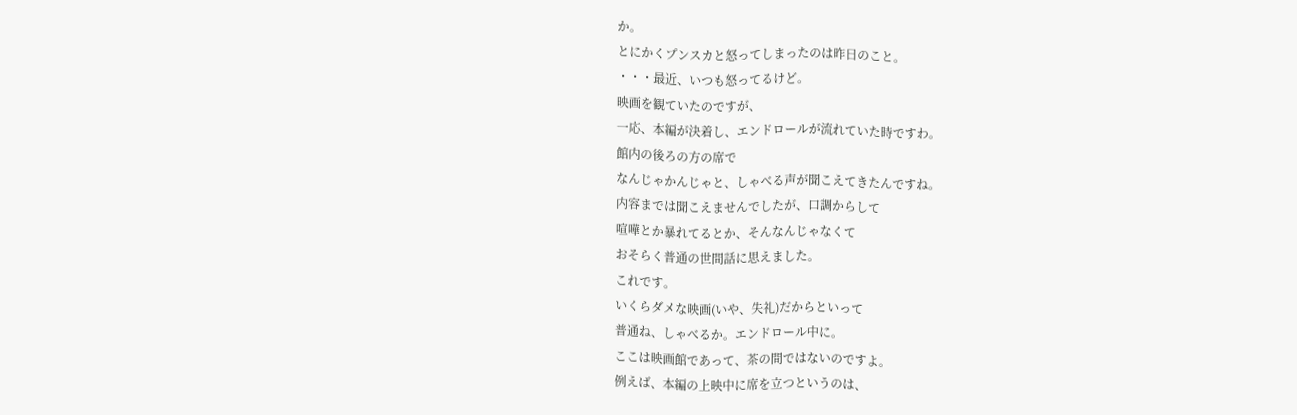か。
とにかくプンスカと怒ってしまったのは昨日のこと。
・・・最近、いつも怒ってるけど。
映画を観ていたのですが、
一応、本編が決着し、エンドロールが流れていた時ですわ。
館内の後ろの方の席で
なんじゃかんじゃと、しゃべる声が聞こえてきたんですね。
内容までは聞こえませんでしたが、口調からして
喧嘩とか暴れてるとか、そんなんじゃなくて
おそらく普通の世間話に思えました。
これです。
いくらダメな映画(いや、失礼)だからといって
普通ね、しゃべるか。エンドロール中に。
ここは映画館であって、茶の間ではないのですよ。
例えば、本編の上映中に席を立つというのは、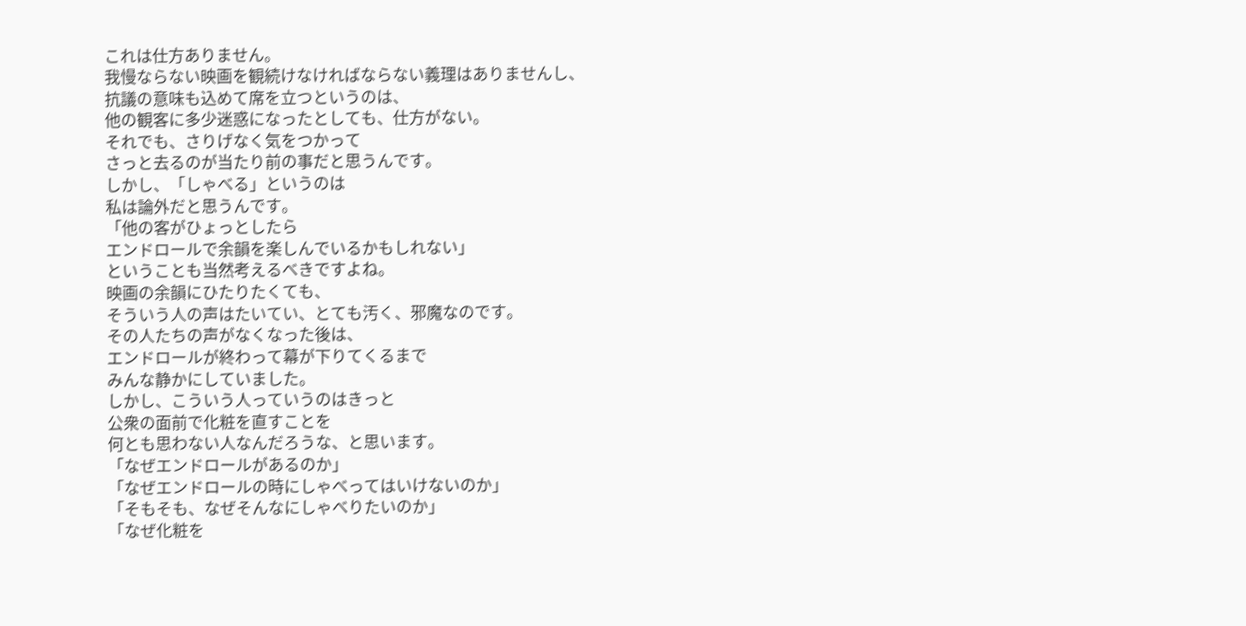これは仕方ありません。
我慢ならない映画を観続けなければならない義理はありませんし、
抗議の意味も込めて席を立つというのは、
他の観客に多少迷惑になったとしても、仕方がない。
それでも、さりげなく気をつかって
さっと去るのが当たり前の事だと思うんです。
しかし、「しゃべる」というのは
私は論外だと思うんです。
「他の客がひょっとしたら
エンドロールで余韻を楽しんでいるかもしれない」
ということも当然考えるべきですよね。
映画の余韻にひたりたくても、
そういう人の声はたいてい、とても汚く、邪魔なのです。
その人たちの声がなくなった後は、
エンドロールが終わって幕が下りてくるまで
みんな静かにしていました。
しかし、こういう人っていうのはきっと
公衆の面前で化粧を直すことを
何とも思わない人なんだろうな、と思います。
「なぜエンドロールがあるのか」
「なぜエンドロールの時にしゃべってはいけないのか」
「そもそも、なぜそんなにしゃべりたいのか」
「なぜ化粧を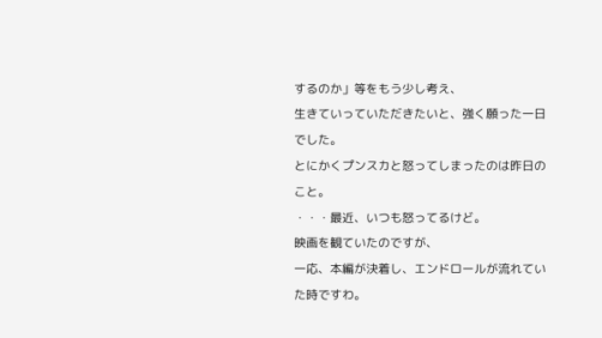するのか」等をもう少し考え、
生きていっていただきたいと、強く願った一日でした。
とにかくプンスカと怒ってしまったのは昨日のこと。
・・・最近、いつも怒ってるけど。
映画を観ていたのですが、
一応、本編が決着し、エンドロールが流れていた時ですわ。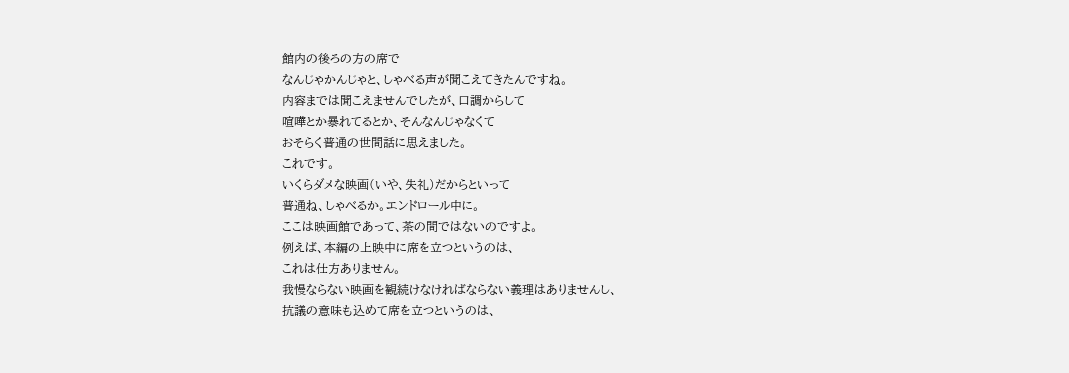館内の後ろの方の席で
なんじゃかんじゃと、しゃべる声が聞こえてきたんですね。
内容までは聞こえませんでしたが、口調からして
喧嘩とか暴れてるとか、そんなんじゃなくて
おそらく普通の世間話に思えました。
これです。
いくらダメな映画(いや、失礼)だからといって
普通ね、しゃべるか。エンドロール中に。
ここは映画館であって、茶の間ではないのですよ。
例えば、本編の上映中に席を立つというのは、
これは仕方ありません。
我慢ならない映画を観続けなければならない義理はありませんし、
抗議の意味も込めて席を立つというのは、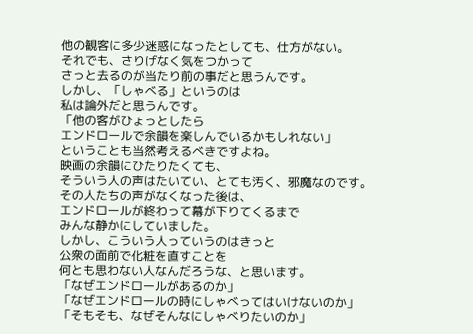他の観客に多少迷惑になったとしても、仕方がない。
それでも、さりげなく気をつかって
さっと去るのが当たり前の事だと思うんです。
しかし、「しゃべる」というのは
私は論外だと思うんです。
「他の客がひょっとしたら
エンドロールで余韻を楽しんでいるかもしれない」
ということも当然考えるべきですよね。
映画の余韻にひたりたくても、
そういう人の声はたいてい、とても汚く、邪魔なのです。
その人たちの声がなくなった後は、
エンドロールが終わって幕が下りてくるまで
みんな静かにしていました。
しかし、こういう人っていうのはきっと
公衆の面前で化粧を直すことを
何とも思わない人なんだろうな、と思います。
「なぜエンドロールがあるのか」
「なぜエンドロールの時にしゃべってはいけないのか」
「そもそも、なぜそんなにしゃべりたいのか」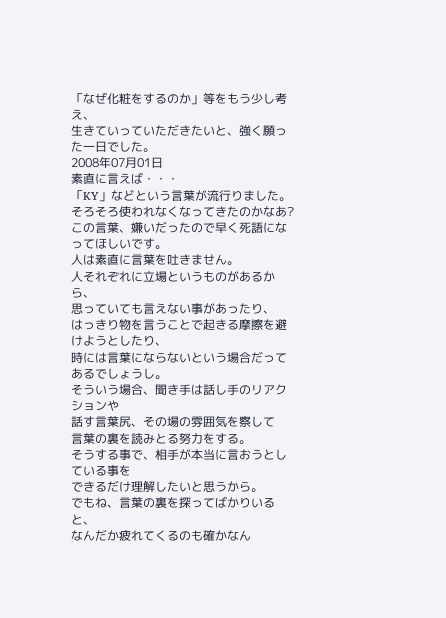「なぜ化粧をするのか」等をもう少し考え、
生きていっていただきたいと、強く願った一日でした。
2008年07月01日
素直に言えば・・・
「KY」などという言葉が流行りました。
そろそろ使われなくなってきたのかなあ?
この言葉、嫌いだったので早く死語になってほしいです。
人は素直に言葉を吐きません。
人それぞれに立場というものがあるから、
思っていても言えない事があったり、
はっきり物を言うことで起きる摩擦を避けようとしたり、
時には言葉にならないという場合だってあるでしょうし。
そういう場合、聞き手は話し手のリアクションや
話す言葉尻、その場の雰囲気を察して
言葉の裏を読みとる努力をする。
そうする事で、相手が本当に言おうとしている事を
できるだけ理解したいと思うから。
でもね、言葉の裏を探ってばかりいると、
なんだか疲れてくるのも確かなん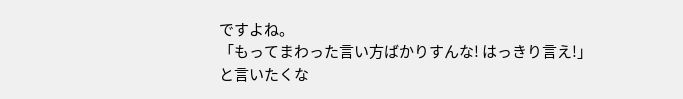ですよね。
「もってまわった言い方ばかりすんな! はっきり言え!」
と言いたくな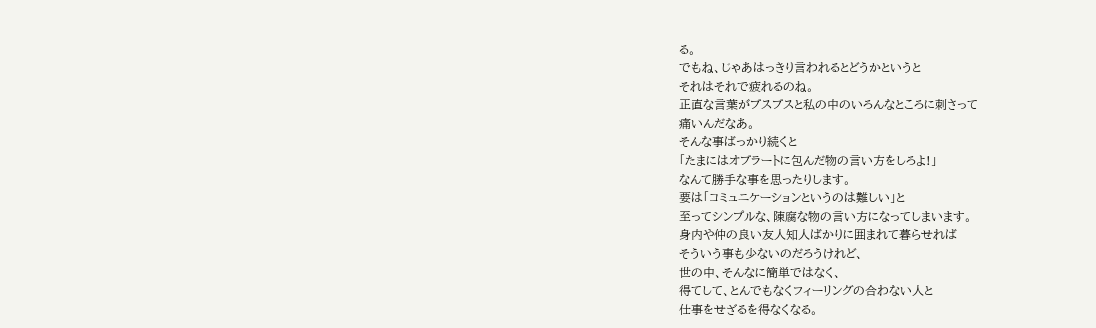る。
でもね、じゃあはっきり言われるとどうかというと
それはそれで疲れるのね。
正直な言葉がブスブスと私の中のいろんなところに刺さって
痛いんだなあ。
そんな事ばっかり続くと
「たまにはオブラートに包んだ物の言い方をしろよ!」
なんて勝手な事を思ったりします。
要は「コミュニケーションというのは難しい」と
至ってシンプルな、陳腐な物の言い方になってしまいます。
身内や仲の良い友人知人ばかりに囲まれて暮らせれば
そういう事も少ないのだろうけれど、
世の中、そんなに簡単ではなく、
得てして、とんでもなくフィーリングの合わない人と
仕事をせざるを得なくなる。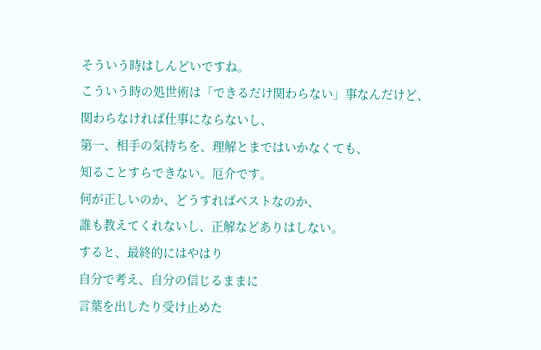そういう時はしんどいですね。
こういう時の処世術は「できるだけ関わらない」事なんだけど、
関わらなければ仕事にならないし、
第一、相手の気持ちを、理解とまではいかなくても、
知ることすらできない。厄介です。
何が正しいのか、どうすればベストなのか、
誰も教えてくれないし、正解などありはしない。
すると、最終的にはやはり
自分で考え、自分の信じるままに
言葉を出したり受け止めた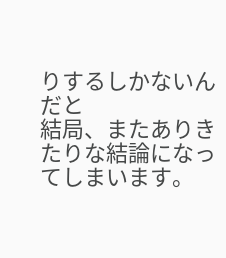りするしかないんだと
結局、またありきたりな結論になってしまいます。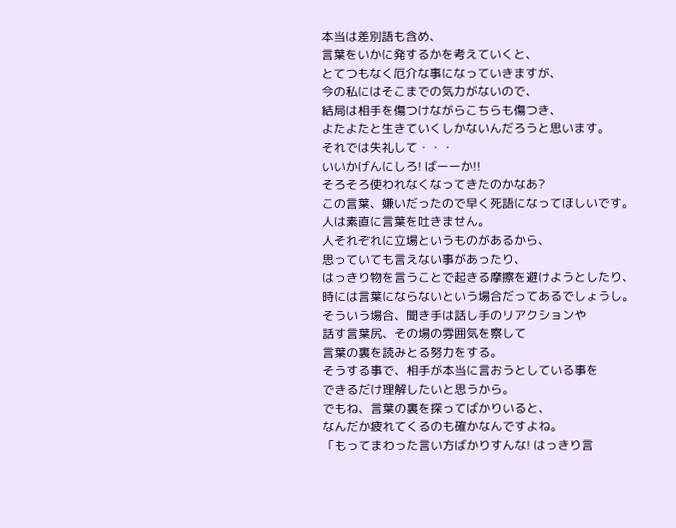本当は差別語も含め、
言葉をいかに発するかを考えていくと、
とてつもなく厄介な事になっていきますが、
今の私にはそこまでの気力がないので、
結局は相手を傷つけながらこちらも傷つき、
よたよたと生きていくしかないんだろうと思います。
それでは失礼して・・・
いいかげんにしろ! ばーーか!!
そろそろ使われなくなってきたのかなあ?
この言葉、嫌いだったので早く死語になってほしいです。
人は素直に言葉を吐きません。
人それぞれに立場というものがあるから、
思っていても言えない事があったり、
はっきり物を言うことで起きる摩擦を避けようとしたり、
時には言葉にならないという場合だってあるでしょうし。
そういう場合、聞き手は話し手のリアクションや
話す言葉尻、その場の雰囲気を察して
言葉の裏を読みとる努力をする。
そうする事で、相手が本当に言おうとしている事を
できるだけ理解したいと思うから。
でもね、言葉の裏を探ってばかりいると、
なんだか疲れてくるのも確かなんですよね。
「もってまわった言い方ばかりすんな! はっきり言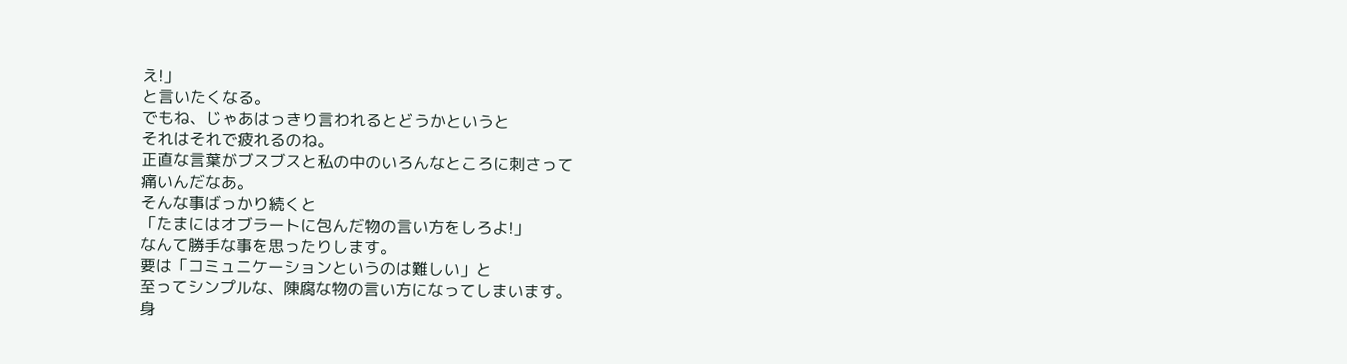え!」
と言いたくなる。
でもね、じゃあはっきり言われるとどうかというと
それはそれで疲れるのね。
正直な言葉がブスブスと私の中のいろんなところに刺さって
痛いんだなあ。
そんな事ばっかり続くと
「たまにはオブラートに包んだ物の言い方をしろよ!」
なんて勝手な事を思ったりします。
要は「コミュニケーションというのは難しい」と
至ってシンプルな、陳腐な物の言い方になってしまいます。
身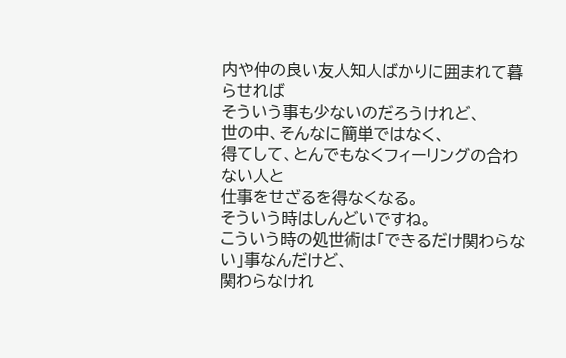内や仲の良い友人知人ばかりに囲まれて暮らせれば
そういう事も少ないのだろうけれど、
世の中、そんなに簡単ではなく、
得てして、とんでもなくフィーリングの合わない人と
仕事をせざるを得なくなる。
そういう時はしんどいですね。
こういう時の処世術は「できるだけ関わらない」事なんだけど、
関わらなけれ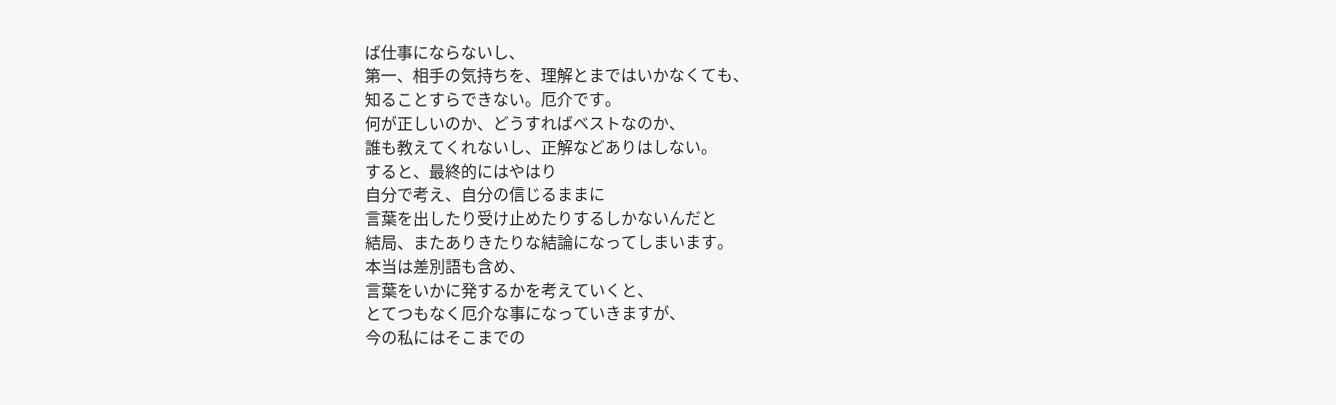ば仕事にならないし、
第一、相手の気持ちを、理解とまではいかなくても、
知ることすらできない。厄介です。
何が正しいのか、どうすればベストなのか、
誰も教えてくれないし、正解などありはしない。
すると、最終的にはやはり
自分で考え、自分の信じるままに
言葉を出したり受け止めたりするしかないんだと
結局、またありきたりな結論になってしまいます。
本当は差別語も含め、
言葉をいかに発するかを考えていくと、
とてつもなく厄介な事になっていきますが、
今の私にはそこまでの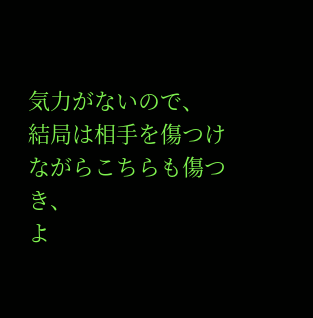気力がないので、
結局は相手を傷つけながらこちらも傷つき、
よ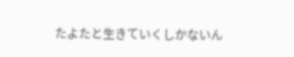たよたと生きていくしかないん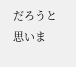だろうと思いま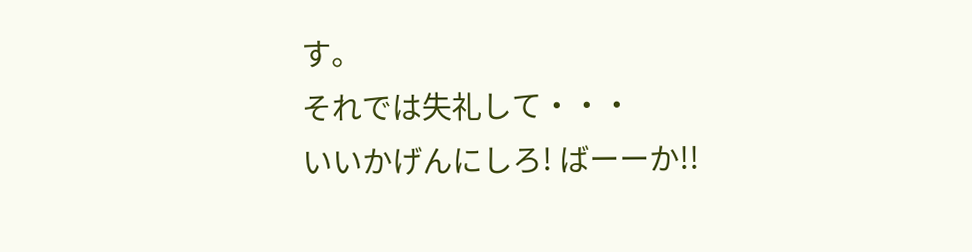す。
それでは失礼して・・・
いいかげんにしろ! ばーーか!!